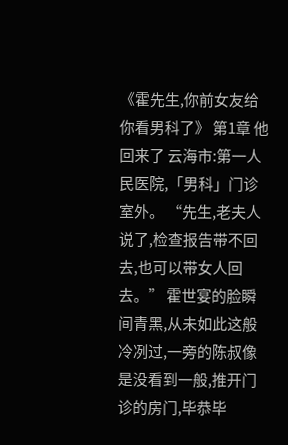《霍先生,你前女友给你看男科了》 第1章 他回来了 云海市:第一人民医院,「男科」门诊室外。 “先生,老夫人说了,检查报告带不回去,也可以带女人回去。” 霍世宴的脸瞬间青黑,从未如此这般冷冽过,一旁的陈叔像是没看到一般,推开门诊的房门,毕恭毕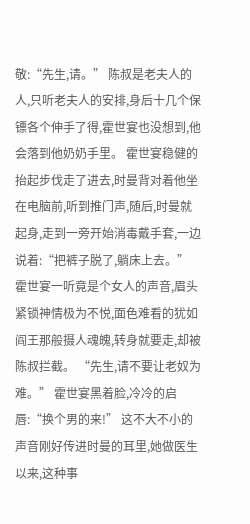敬:“先生,请。” 陈叔是老夫人的人,只听老夫人的安排,身后十几个保镖各个伸手了得,霍世宴也没想到,他会落到他奶奶手里。 霍世宴稳健的抬起步伐走了进去,时曼背对着他坐在电脑前,听到推门声,随后,时曼就起身,走到一旁开始消毒戴手套,一边说着:“把裤子脱了,躺床上去。” 霍世宴一听竟是个女人的声音,眉头紧锁神情极为不悦,面色难看的犹如阎王那般摄人魂魄,转身就要走,却被陈叔拦截。 “先生,请不要让老奴为难。” 霍世宴黑着脸,冷冷的启唇:“换个男的来!” 这不大不小的声音刚好传进时曼的耳里,她做医生以来,这种事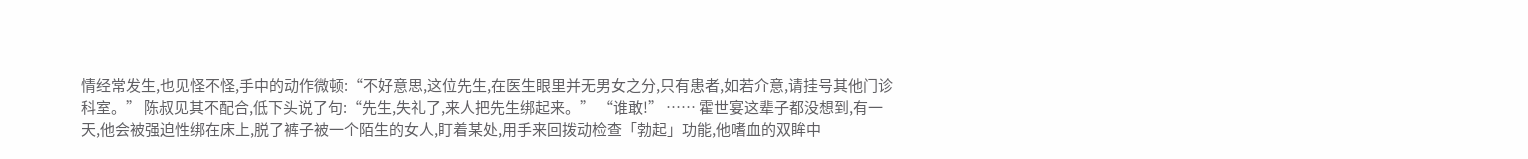情经常发生,也见怪不怪,手中的动作微顿:“不好意思,这位先生,在医生眼里并无男女之分,只有患者,如若介意,请挂号其他门诊科室。” 陈叔见其不配合,低下头说了句:“先生,失礼了,来人把先生绑起来。” “谁敢!” …… 霍世宴这辈子都没想到,有一天,他会被强迫性绑在床上,脱了裤子被一个陌生的女人,盯着某处,用手来回拨动检查「勃起」功能,他嗜血的双眸中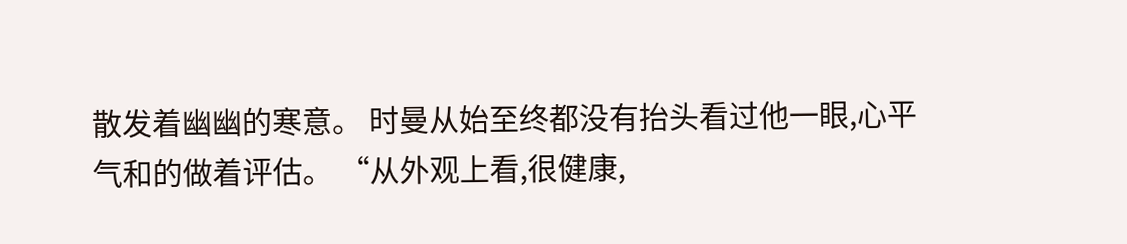散发着幽幽的寒意。 时曼从始至终都没有抬头看过他一眼,心平气和的做着评估。 “从外观上看,很健康,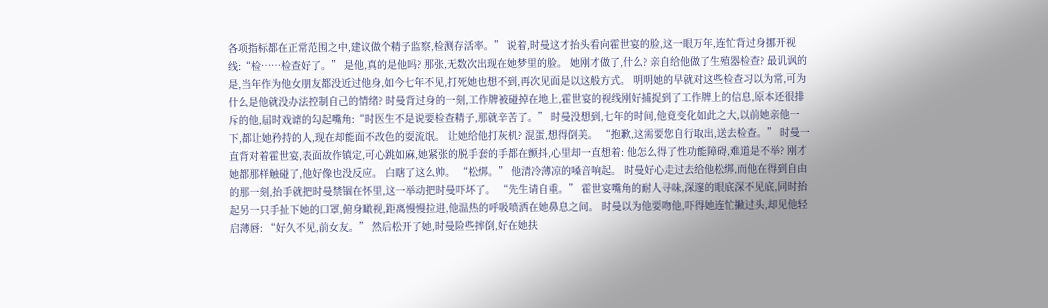各项指标都在正常范围之中,建议做个精子监察,检测存活率。” 说着,时曼这才抬头看向霍世宴的脸,这一眼万年,连忙背过身挪开视线:“检……检查好了。” 是他,真的是他吗? 那张,无数次出现在她梦里的脸。 她刚才做了,什么? 亲自给他做了生殖器检查? 最讥讽的是,当年作为他女朋友都没近过他身,如今七年不见,打死她也想不到,再次见面是以这般方式。 明明她的早就对这些检查习以为常,可为什么是他就没办法控制自己的情绪? 时曼背过身的一刻,工作牌被碰掉在地上,霍世宴的视线刚好捕捉到了工作牌上的信息,原本还很排斥的他,届时戏谑的勾起嘴角:“时医生不是说要检查精子,那就辛苦了。” 时曼没想到,七年的时间,他竟变化如此之大,以前她亲他一下,都让她矜持的人,现在却能面不改色的耍流氓。 让她给他打灰机? 混蛋,想得倒美。 “抱歉,这需要您自行取出,送去检查。” 时曼一直背对着霍世宴,表面故作镇定,可心跳如麻,她紧张的脱手套的手都在颤抖,心里却一直想着: 他怎么得了性功能障碍,难道是不举? 刚才她都那样触碰了,他好像也没反应。 白瞎了这么帅。 “松绑。” 他清冷薄凉的嗓音响起。 时曼好心走过去给他松绑,而他在得到自由的那一刻,抬手就把时曼禁锢在怀里,这一举动把时曼吓坏了。 “先生请自重。” 霍世宴嘴角的耐人寻味,深邃的眼底深不见底,同时抬起另一只手扯下她的口罩,俯身瞰视,距离慢慢拉进,他温热的呼吸喷洒在她鼻息之间。 时曼以为他要吻他,吓得她连忙撇过头,却见他轻启薄唇: “好久不见,前女友。” 然后松开了她,时曼险些摔倒,好在她扶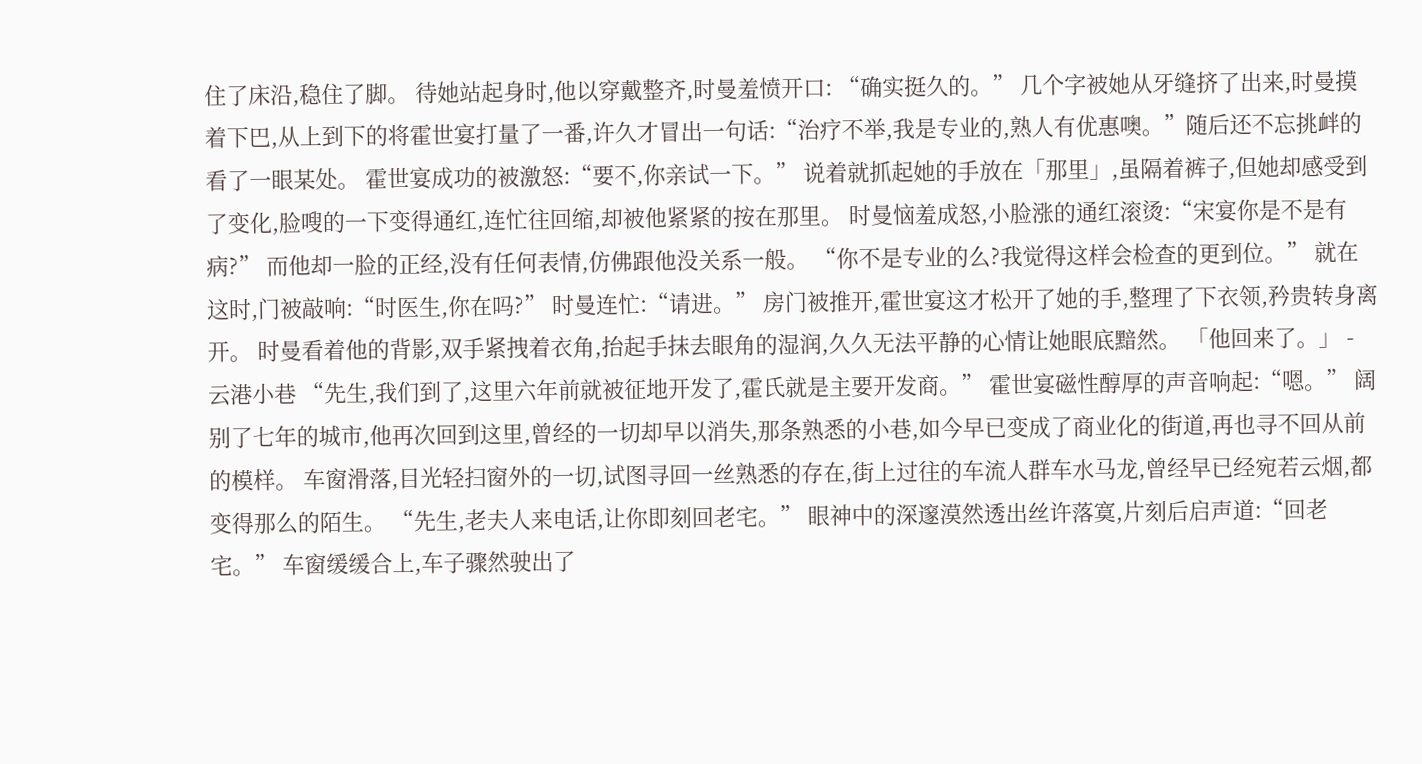住了床沿,稳住了脚。 待她站起身时,他以穿戴整齐,时曼羞愤开口: “确实挺久的。” 几个字被她从牙缝挤了出来,时曼摸着下巴,从上到下的将霍世宴打量了一番,许久才冒出一句话:“治疗不举,我是专业的,熟人有优惠噢。”随后还不忘挑衅的看了一眼某处。 霍世宴成功的被激怒:“要不,你亲试一下。” 说着就抓起她的手放在「那里」,虽隔着裤子,但她却感受到了变化,脸嗖的一下变得通红,连忙往回缩,却被他紧紧的按在那里。 时曼恼羞成怒,小脸涨的通红滚烫:“宋宴你是不是有病?” 而他却一脸的正经,没有任何表情,仿佛跟他没关系一般。 “你不是专业的么?我觉得这样会检查的更到位。” 就在这时,门被敲响:“时医生,你在吗?” 时曼连忙:“请进。” 房门被推开,霍世宴这才松开了她的手,整理了下衣领,矜贵转身离开。 时曼看着他的背影,双手紧拽着衣角,抬起手抹去眼角的湿润,久久无法平静的心情让她眼底黯然。 「他回来了。」 - 云港小巷 “先生,我们到了,这里六年前就被征地开发了,霍氏就是主要开发商。” 霍世宴磁性醇厚的声音响起:“嗯。” 阔别了七年的城市,他再次回到这里,曾经的一切却早以消失,那条熟悉的小巷,如今早已变成了商业化的街道,再也寻不回从前的模样。 车窗滑落,目光轻扫窗外的一切,试图寻回一丝熟悉的存在,街上过往的车流人群车水马龙,曾经早已经宛若云烟,都变得那么的陌生。 “先生,老夫人来电话,让你即刻回老宅。” 眼神中的深邃漠然透出丝许落寞,片刻后启声道:“回老宅。” 车窗缓缓合上,车子骤然驶出了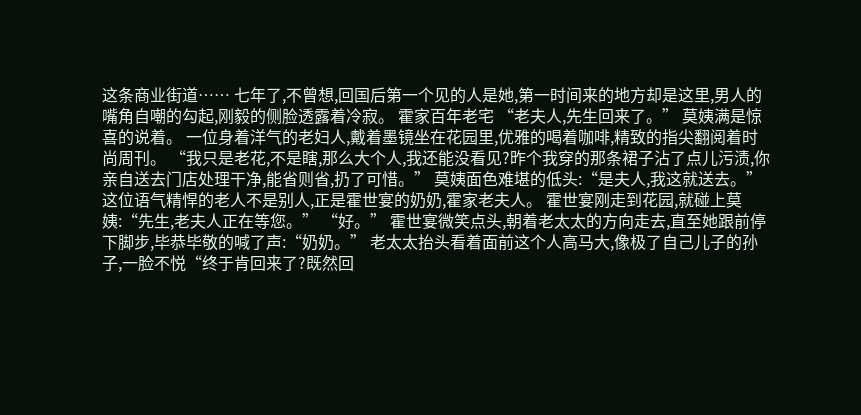这条商业街道…… 七年了,不曾想,回国后第一个见的人是她,第一时间来的地方却是这里,男人的嘴角自嘲的勾起,刚毅的侧脸透露着冷寂。 霍家百年老宅 “老夫人,先生回来了。” 莫姨满是惊喜的说着。 一位身着洋气的老妇人,戴着墨镜坐在花园里,优雅的喝着咖啡,精致的指尖翻阅着时尚周刊。 “我只是老花,不是瞎,那么大个人,我还能没看见?昨个我穿的那条裙子沾了点儿污渍,你亲自送去门店处理干净,能省则省,扔了可惜。” 莫姨面色难堪的低头:“是夫人,我这就送去。” 这位语气精悍的老人不是别人,正是霍世宴的奶奶,霍家老夫人。 霍世宴刚走到花园,就碰上莫姨:“先生,老夫人正在等您。” “好。” 霍世宴微笑点头,朝着老太太的方向走去,直至她跟前停下脚步,毕恭毕敬的喊了声:“奶奶。” 老太太抬头看着面前这个人高马大,像极了自己儿子的孙子,一脸不悦“终于肯回来了?既然回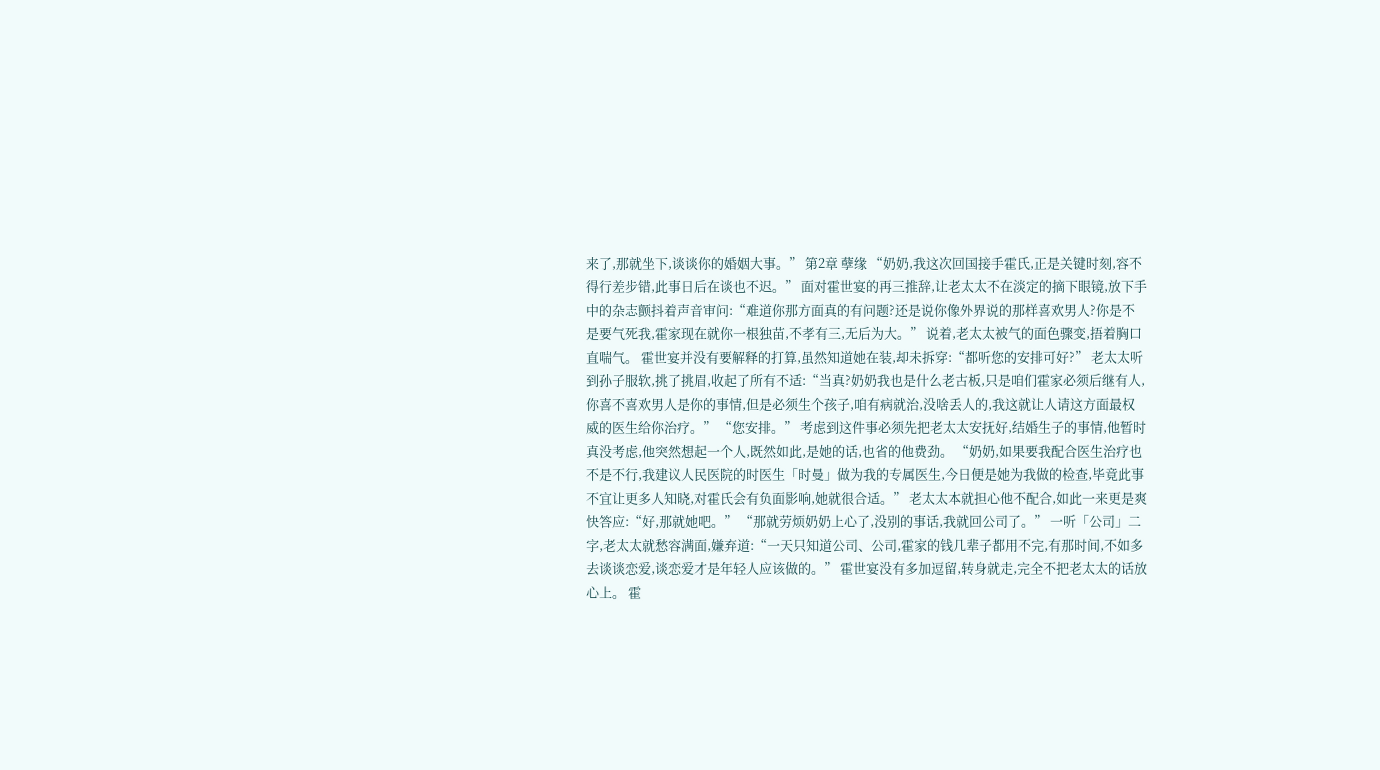来了,那就坐下,谈谈你的婚姻大事。” 第2章 孽缘 “奶奶,我这次回国接手霍氏,正是关键时刻,容不得行差步错,此事日后在谈也不迟。” 面对霍世宴的再三推辞,让老太太不在淡定的摘下眼镜,放下手中的杂志颤抖着声音审问:“难道你那方面真的有问题?还是说你像外界说的那样喜欢男人?你是不是要气死我,霍家现在就你一根独苗,不孝有三,无后为大。” 说着,老太太被气的面色骤变,捂着胸口直喘气。 霍世宴并没有要解释的打算,虽然知道她在装,却未拆穿:“都听您的安排可好?” 老太太听到孙子服软,挑了挑眉,收起了所有不适:“当真?奶奶我也是什么老古板,只是咱们霍家必须后继有人,你喜不喜欢男人是你的事情,但是必须生个孩子,咱有病就治,没啥丢人的,我这就让人请这方面最权威的医生给你治疗。” “您安排。” 考虑到这件事必须先把老太太安抚好,结婚生子的事情,他暂时真没考虑,他突然想起一个人,既然如此,是她的话,也省的他费劲。 “奶奶,如果要我配合医生治疗也不是不行,我建议人民医院的时医生「时曼」做为我的专属医生,今日便是她为我做的检查,毕竟此事不宜让更多人知晓,对霍氏会有负面影响,她就很合适。” 老太太本就担心他不配合,如此一来更是爽快答应:“好,那就她吧。” “那就劳烦奶奶上心了,没别的事话,我就回公司了。” 一听「公司」二字,老太太就愁容满面,嫌弃道:“一天只知道公司、公司,霍家的钱几辈子都用不完,有那时间,不如多去谈谈恋爱,谈恋爱才是年轻人应该做的。” 霍世宴没有多加逗留,转身就走,完全不把老太太的话放心上。 霍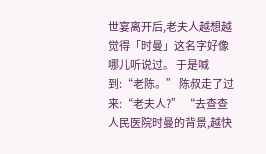世宴离开后,老夫人越想越觉得「时曼」这名字好像哪儿听说过。 于是喊到:“老陈。” 陈叔走了过来:“老夫人?” “去查查人民医院时曼的背景,越快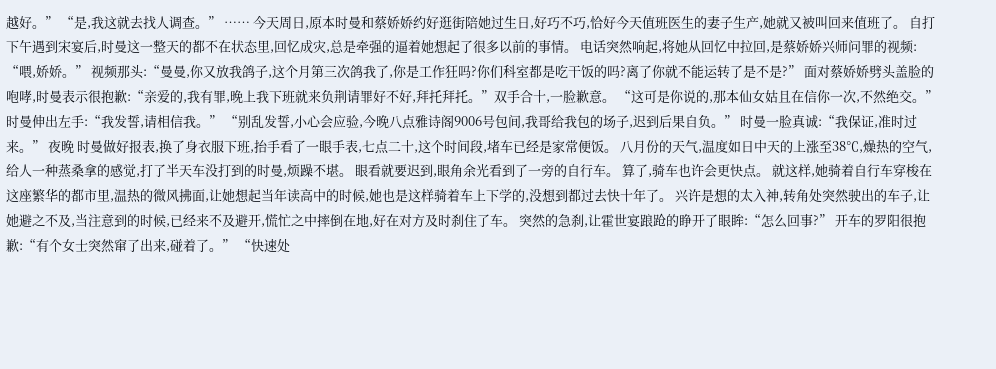越好。” “是,我这就去找人调查。” …… 今天周日,原本时曼和蔡娇娇约好逛街陪她过生日,好巧不巧,恰好今天值班医生的妻子生产,她就又被叫回来值班了。 自打下午遇到宋宴后,时曼这一整天的都不在状态里,回忆成灾,总是牵强的逼着她想起了很多以前的事情。 电话突然响起,将她从回忆中拉回,是蔡娇娇兴师问罪的视频: “喂,娇娇。” 视频那头:“曼曼,你又放我鸽子,这个月第三次鸽我了,你是工作狂吗?你们科室都是吃干饭的吗?离了你就不能运转了是不是?” 面对蔡娇娇劈头盖脸的咆哮,时曼表示很抱歉:“亲爱的,我有罪,晚上我下班就来负荆请罪好不好,拜托拜托。”双手合十,一脸歉意。 “这可是你说的,那本仙女姑且在信你一次,不然绝交。” 时曼伸出左手:“我发誓,请相信我。” “别乱发誓,小心会应验,今晚八点雅诗阁9006号包间,我哥给我包的场子,迟到后果自负。” 时曼一脸真诚:“我保证,准时过来。” 夜晚 时曼做好报表,换了身衣服下班,抬手看了一眼手表,七点二十,这个时间段,堵车已经是家常便饭。 八月份的天气,温度如日中天的上涨至38℃,燥热的空气,给人一种蒸桑拿的感觉,打了半天车没打到的时曼,烦躁不堪。 眼看就要迟到,眼角余光看到了一旁的自行车。 算了,骑车也许会更快点。 就这样,她骑着自行车穿梭在这座繁华的都市里,温热的微风拂面,让她想起当年读高中的时候,她也是这样骑着车上下学的,没想到都过去快十年了。 兴许是想的太入神,转角处突然驶出的车子,让她避之不及,当注意到的时候,已经来不及避开,慌忙之中摔倒在地,好在对方及时刹住了车。 突然的急刹,让霍世宴踉跄的睁开了眼眸:“怎么回事?” 开车的罗阳很抱歉:“有个女士突然窜了出来,碰着了。” “快速处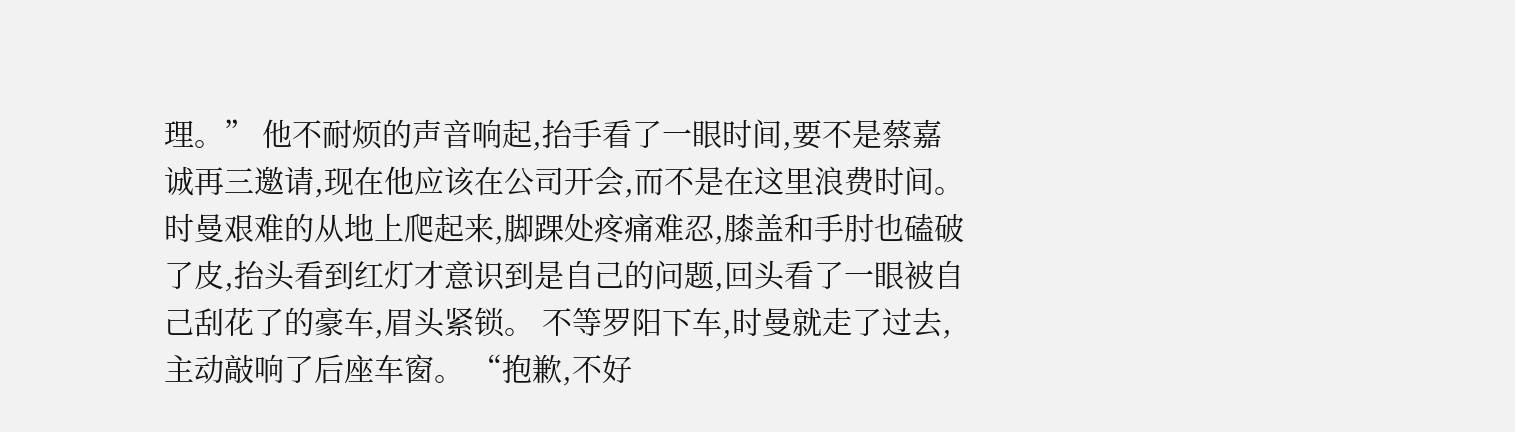理。” 他不耐烦的声音响起,抬手看了一眼时间,要不是蔡嘉诚再三邀请,现在他应该在公司开会,而不是在这里浪费时间。 时曼艰难的从地上爬起来,脚踝处疼痛难忍,膝盖和手肘也磕破了皮,抬头看到红灯才意识到是自己的问题,回头看了一眼被自己刮花了的豪车,眉头紧锁。 不等罗阳下车,时曼就走了过去,主动敲响了后座车窗。 “抱歉,不好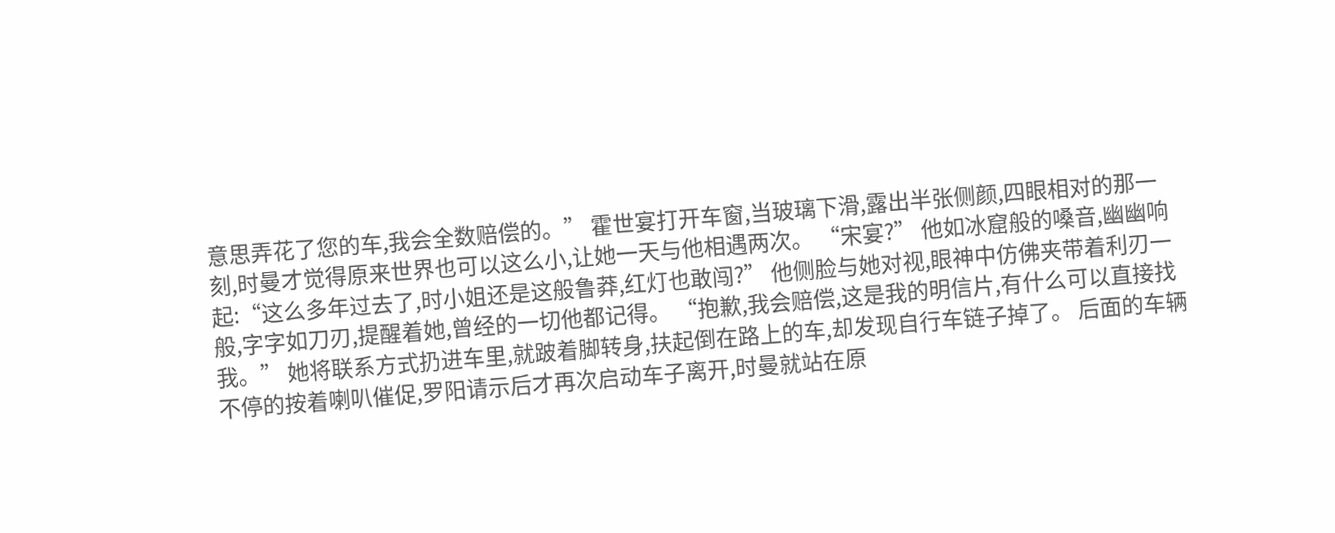意思弄花了您的车,我会全数赔偿的。” 霍世宴打开车窗,当玻璃下滑,露出半张侧颜,四眼相对的那一刻,时曼才觉得原来世界也可以这么小,让她一天与他相遇两次。 “宋宴?” 他如冰窟般的嗓音,幽幽响起:“这么多年过去了,时小姐还是这般鲁莽,红灯也敢闯?” 他侧脸与她对视,眼神中仿佛夹带着利刃一般,字字如刀刃,提醒着她,曾经的一切他都记得。 “抱歉,我会赔偿,这是我的明信片,有什么可以直接找我。” 她将联系方式扔进车里,就跛着脚转身,扶起倒在路上的车,却发现自行车链子掉了。 后面的车辆不停的按着喇叭催促,罗阳请示后才再次启动车子离开,时曼就站在原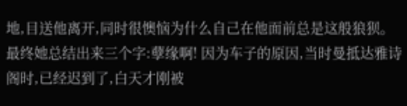地,目送他离开,同时很懊恼为什么自己在他面前总是这般狼狈。 最终她总结出来三个字:孽缘啊! 因为车子的原因,当时曼抵达雅诗阁时,已经迟到了,白天才刚被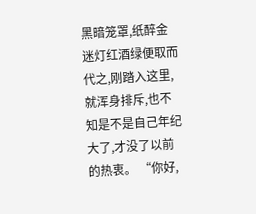黑暗笼罩,纸醉金迷灯红酒绿便取而代之,刚踏入这里,就浑身排斥,也不知是不是自己年纪大了,才没了以前的热衷。 “你好,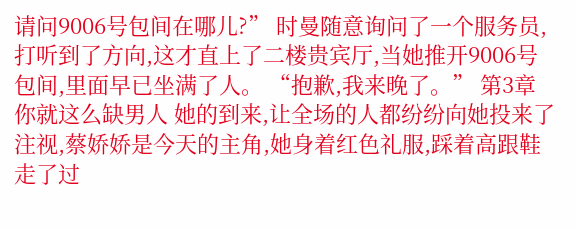请问9006号包间在哪儿?” 时曼随意询问了一个服务员,打听到了方向,这才直上了二楼贵宾厅,当她推开9006号包间,里面早已坐满了人。 “抱歉,我来晚了。” 第3章 你就这么缺男人 她的到来,让全场的人都纷纷向她投来了注视,蔡娇娇是今天的主角,她身着红色礼服,踩着高跟鞋走了过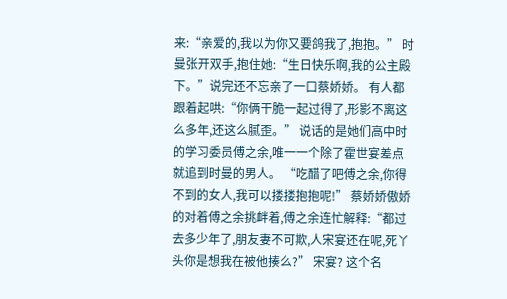来:“亲爱的,我以为你又要鸽我了,抱抱。” 时曼张开双手,抱住她:“生日快乐啊,我的公主殿下。”说完还不忘亲了一口蔡娇娇。 有人都跟着起哄:“你俩干脆一起过得了,形影不离这么多年,还这么腻歪。” 说话的是她们高中时的学习委员傅之余,唯一一个除了霍世宴差点就追到时曼的男人。 “吃醋了吧傅之余,你得不到的女人,我可以搂搂抱抱呢!” 蔡娇娇傲娇的对着傅之余挑衅着,傅之余连忙解释:“都过去多少年了,朋友妻不可欺,人宋宴还在呢,死丫头你是想我在被他揍么?” 宋宴? 这个名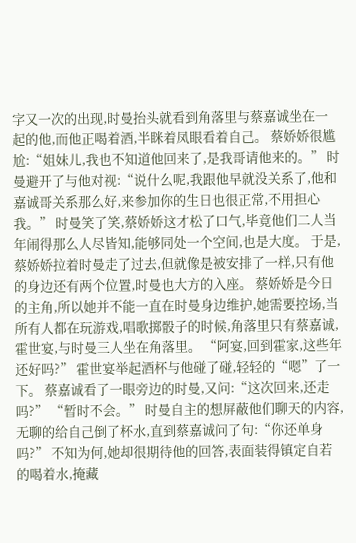字又一次的出现,时曼抬头就看到角落里与蔡嘉诚坐在一起的他,而他正喝着酒,半眯着凤眼看着自己。 蔡娇娇很尴尬:“姐妹儿,我也不知道他回来了,是我哥请他来的。” 时曼避开了与他对视:“说什么呢,我跟他早就没关系了,他和嘉诚哥关系那么好,来参加你的生日也很正常,不用担心我。” 时曼笑了笑,蔡娇娇这才松了口气,毕竟他们二人当年闹得那么人尽皆知,能够同处一个空间,也是大度。 于是,蔡娇娇拉着时曼走了过去,但就像是被安排了一样,只有他的身边还有两个位置,时曼也大方的入座。 蔡娇娇是今日的主角,所以她并不能一直在时曼身边维护,她需要控场,当所有人都在玩游戏,唱歌掷骰子的时候,角落里只有蔡嘉诚,霍世宴,与时曼三人坐在角落里。 “阿宴,回到霍家,这些年还好吗?” 霍世宴举起酒杯与他碰了碰,轻轻的“嗯”了一下。 蔡嘉诚看了一眼旁边的时曼,又问:“这次回来,还走吗?” “暂时不会。” 时曼自主的想屏蔽他们聊天的内容,无聊的给自己倒了杯水,直到蔡嘉诚问了句:“你还单身吗?” 不知为何,她却很期待他的回答,表面装得镇定自若的喝着水,掩藏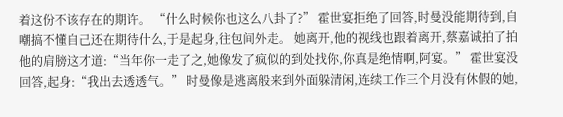着这份不该存在的期许。 “什么时候你也这么八卦了?” 霍世宴拒绝了回答,时曼没能期待到,自嘲搞不懂自己还在期待什么,于是起身,往包间外走。 她离开,他的视线也跟着离开,蔡嘉诚拍了拍他的肩膀这才道:“当年你一走了之,她像发了疯似的到处找你,你真是绝情啊,阿宴。” 霍世宴没回答,起身:“我出去透透气。” 时曼像是逃离般来到外面躲清闲,连续工作三个月没有休假的她,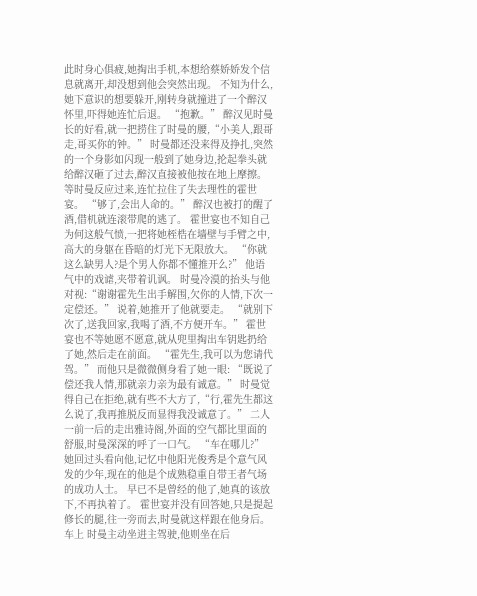此时身心俱疲,她掏出手机,本想给蔡娇娇发个信息就离开,却没想到他会突然出现。 不知为什么,她下意识的想要躲开,刚转身就撞进了一个醉汉怀里,吓得她连忙后退。 “抱歉。” 醉汉见时曼长的好看,就一把捞住了时曼的腰,“小美人,跟哥走,哥买你的钟。” 时曼都还没来得及挣扎,突然的一个身影如闪现一般到了她身边,抡起拳头就给醉汉砸了过去,醉汉直接被他按在地上摩擦。 等时曼反应过来,连忙拉住了失去理性的霍世宴。 “够了,会出人命的。” 醉汉也被打的醒了酒,借机就连滚带爬的逃了。 霍世宴也不知自己为何这般气愤,一把将她桎梏在墙壁与手臂之中,高大的身躯在昏暗的灯光下无限放大。 “你就这么缺男人?是个男人你都不懂推开么?” 他语气中的戏谑,夹带着讥讽。 时曼冷漠的抬头与他对视:“谢谢霍先生出手解围,欠你的人情,下次一定偿还。” 说着,她推开了他就要走。 “就别下次了,送我回家,我喝了酒,不方便开车。” 霍世宴也不等她愿不愿意,就从兜里掏出车钥匙扔给了她,然后走在前面。 “霍先生,我可以为您请代驾。” 而他只是微微侧身看了她一眼: “既说了偿还我人情,那就亲力亲为最有诚意。” 时曼觉得自己在拒绝,就有些不大方了,“行,霍先生都这么说了,我再推脱反而显得我没诚意了。” 二人一前一后的走出雅诗阁,外面的空气都比里面的舒服,时曼深深的呼了一口气。 “车在哪儿?” 她回过头看向他,记忆中他阳光俊秀是个意气风发的少年,现在的他是个成熟稳重自带王者气场的成功人士。 早已不是曾经的他了,她真的该放下,不再执着了。 霍世宴并没有回答她,只是提起修长的腿,往一旁而去,时曼就这样跟在他身后。 车上 时曼主动坐进主驾驶,他则坐在后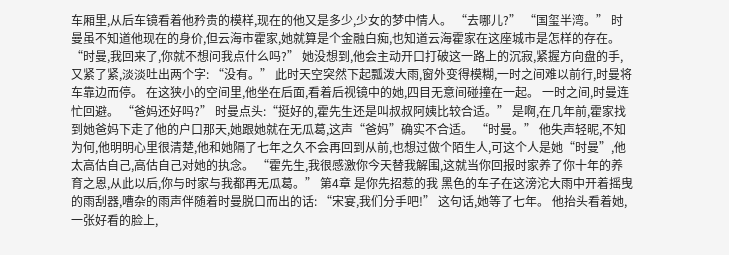车厢里,从后车镜看着他矜贵的模样,现在的他又是多少,少女的梦中情人。 “去哪儿?” “国玺半湾。” 时曼虽不知道他现在的身价,但云海市霍家,她就算是个金融白痴,也知道云海霍家在这座城市是怎样的存在。 “时曼,我回来了,你就不想问我点什么吗?” 她没想到,他会主动开口打破这一路上的沉寂,紧握方向盘的手,又紧了紧,淡淡吐出两个字: “没有。” 此时天空突然下起瓢泼大雨,窗外变得模糊,一时之间难以前行,时曼将车靠边而停。 在这狭小的空间里,他坐在后面,看着后视镜中的她,四目无意间碰撞在一起。 一时之间,时曼连忙回避。 “爸妈还好吗?” 时曼点头:“挺好的,霍先生还是叫叔叔阿姨比较合适。” 是啊,在几年前,霍家找到她爸妈下走了他的户口那天,她跟她就在无瓜葛,这声“爸妈”确实不合适。 “时曼。” 他失声轻昵,不知为何,他明明心里很清楚,他和她隔了七年之久不会再回到从前,也想过做个陌生人,可这个人是她“时曼”,他太高估自己,高估自己对她的执念。 “霍先生,我很感激你今天替我解围,这就当你回报时家养了你十年的养育之恩,从此以后,你与时家与我都再无瓜葛。” 第4章 是你先招惹的我 黑色的车子在这滂沱大雨中开着摇曳的雨刮器,嘈杂的雨声伴随着时曼脱口而出的话: “宋宴,我们分手吧!” 这句话,她等了七年。 他抬头看着她,一张好看的脸上,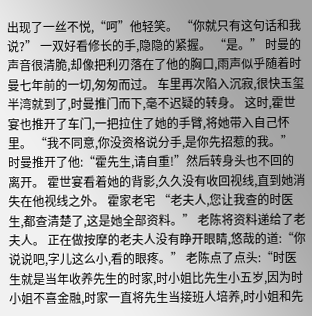出现了一丝不悦,“呵”他轻笑。 “你就只有这句话和我说?” 一双好看修长的手,隐隐的紧握。 “是。” 时曼的声音很清脆,却像把利刃落在了他的胸口,雨声似乎随着时曼七年前的一切,匆匆而过。 车里再次陷入沉寂,很快玉玺半湾就到了,时曼推门而下,毫不迟疑的转身。 这时,霍世宴也推开了车门,一把拉住了她的手臂,将她带入自己怀里。 “我不同意,你没资格说分手,是你先招惹的我。” 时曼推开了他:“霍先生,请自重!”然后转身头也不回的离开。 霍世宴看着她的背影,久久没有收回视线,直到她消失在他视线之外。 霍家老宅 “老夫人,您让我查的时医生,都查清楚了,这是她全部资料。” 老陈将资料递给了老夫人。 正在做按摩的老夫人没有睁开眼睛,悠哉的道:“你说说吧,字儿这么小,看的眼疼。” 老陈点了点头:“时医生就是当年收养先生的时家,时小姐比先生小五岁,因为时小姐不喜金融,时家一直将先生当接班人培养,时小姐和先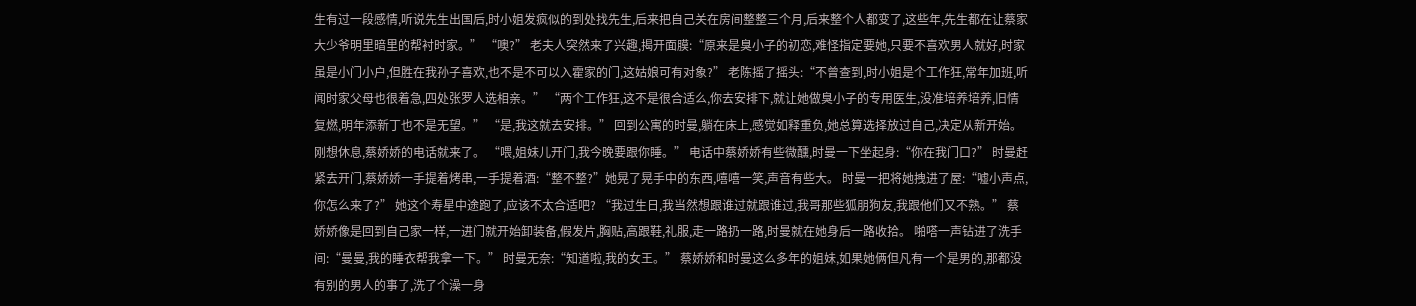生有过一段感情,听说先生出国后,时小姐发疯似的到处找先生,后来把自己关在房间整整三个月,后来整个人都变了,这些年,先生都在让蔡家大少爷明里暗里的帮衬时家。” “噢?” 老夫人突然来了兴趣,揭开面膜:“原来是臭小子的初恋,难怪指定要她,只要不喜欢男人就好,时家虽是小门小户,但胜在我孙子喜欢,也不是不可以入霍家的门,这姑娘可有对象?” 老陈摇了摇头:“不曾查到,时小姐是个工作狂,常年加班,听闻时家父母也很着急,四处张罗人选相亲。” “两个工作狂,这不是很合适么,你去安排下,就让她做臭小子的专用医生,没准培养培养,旧情复燃,明年添新丁也不是无望。” “是,我这就去安排。” 回到公寓的时曼,躺在床上,感觉如释重负,她总算选择放过自己,决定从新开始。 刚想休息,蔡娇娇的电话就来了。 “喂,姐妹儿开门,我今晚要跟你睡。” 电话中蔡娇娇有些微醺,时曼一下坐起身:“你在我门口?” 时曼赶紧去开门,蔡娇娇一手提着烤串,一手提着酒:“整不整?”她晃了晃手中的东西,嘻嘻一笑,声音有些大。 时曼一把将她拽进了屋:“嘘小声点,你怎么来了?” 她这个寿星中途跑了,应该不太合适吧? “我过生日,我当然想跟谁过就跟谁过,我哥那些狐朋狗友,我跟他们又不熟。” 蔡娇娇像是回到自己家一样,一进门就开始卸装备,假发片,胸贴,高跟鞋,礼服,走一路扔一路,时曼就在她身后一路收拾。 啪嗒一声钻进了洗手间:“曼曼,我的睡衣帮我拿一下。” 时曼无奈:“知道啦,我的女王。” 蔡娇娇和时曼这么多年的姐妹,如果她俩但凡有一个是男的,那都没有别的男人的事了,洗了个澡一身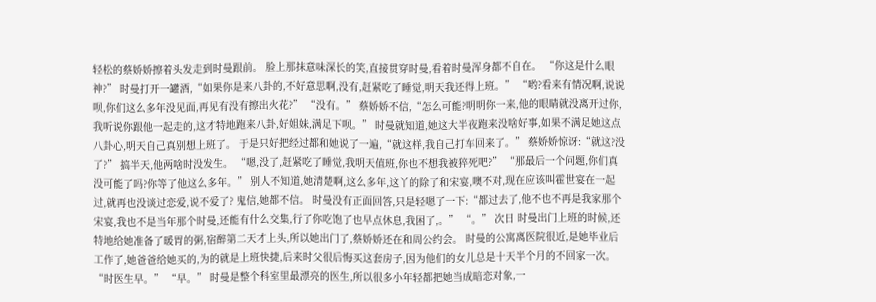轻松的蔡娇娇擦着头发走到时曼跟前。 脸上那抹意味深长的笑,直接贯穿时曼,看着时曼浑身都不自在。 “你这是什么眼神?” 时曼打开一罐酒,“如果你是来八卦的,不好意思啊,没有,赶紧吃了睡觉,明天我还得上班。” “哟?看来有情况啊,说说呗,你们这么多年没见面,再见有没有擦出火花?” “没有。” 蔡娇娇不信,“怎么可能?明明你一来,他的眼睛就没离开过你,我听说你跟他一起走的,这才特地跑来八卦,好姐妹,满足下呗。” 时曼就知道,她这大半夜跑来没啥好事,如果不满足她这点八卦心,明天自己真别想上班了。 于是只好把经过都和她说了一遍,“就这样,我自己打车回来了。” 蔡娇娇惊讶:“就这?没了?” 搞半天,他两啥时没发生。 “嗯,没了,赶紧吃了睡觉,我明天值班,你也不想我被猝死吧?” “那最后一个问题,你们真没可能了吗?你等了他这么多年。” 别人不知道,她清楚啊,这么多年,这丫的除了和宋宴,噢不对,现在应该叫霍世宴在一起过,就再也没谈过恋爱,说不爱了? 鬼信,她都不信。 时曼没有正面回答,只是轻嗯了一下:“都过去了,他不也不再是我家那个宋宴,我也不是当年那个时曼,还能有什么交集,行了你吃饱了也早点休息,我困了,。” “。” 次日 时曼出门上班的时候,还特地给她准备了暖胃的粥,宿醉第二天才上头,所以她出门了,蔡娇娇还在和周公约会。 时曼的公寓离医院很近,是她毕业后工作了,她爸爸给她买的,为的就是上班快捷,后来时父很后悔买这套房子,因为他们的女儿总是十天半个月的不回家一次。 “时医生早。” “早。” 时曼是整个科室里最漂亮的医生,所以很多小年轻都把她当成暗恋对象,一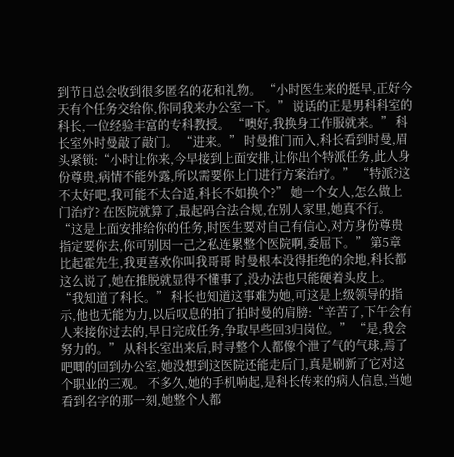到节日总会收到很多匿名的花和礼物。 “小时医生来的挺早,正好今天有个任务交给你,你同我来办公室一下。” 说话的正是男科科室的科长,一位经验丰富的专科教授。 “噢好,我换身工作服就来。” 科长室外时曼敲了敲门。 “进来。” 时曼推门而入,科长看到时曼,眉头紧锁:“小时让你来,今早接到上面安排,让你出个特派任务,此人身份尊贵,病情不能外露,所以需要你上门进行方案治疗。” “特派?这不太好吧,我可能不太合适,科长不如换个?” 她一个女人,怎么做上门治疗? 在医院就算了,最起码合法合规,在别人家里,她真不行。 “这是上面安排给你的任务,时医生要对自己有信心,对方身份尊贵指定要你去,你可别因一己之私连累整个医院啊,委屈下。” 第5章 比起霍先生,我更喜欢你叫我哥哥 时曼根本没得拒绝的余地,科长都这么说了,她在推脱就显得不懂事了,没办法也只能硬着头皮上。 “我知道了科长。” 科长也知道这事难为她,可这是上级领导的指示,他也无能为力,以后叹息的拍了拍时曼的肩膀:“辛苦了,下午会有人来接你过去的,早日完成任务,争取早些回3归岗位。” “是,我会努力的。” 从科长室出来后,时寻整个人都像个泄了气的气球,焉了吧唧的回到办公室,她没想到这医院还能走后门,真是刷新了它对这个职业的三观。 不多久,她的手机响起,是科长传来的病人信息,当她看到名字的那一刻,她整个人都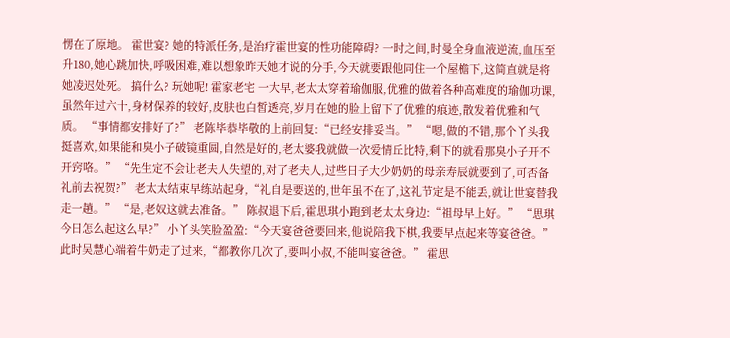愣在了原地。 霍世宴? 她的特派任务,是治疗霍世宴的性功能障碍? 一时之间,时曼全身血液逆流,血压至升180,她心跳加快,呼吸困难,难以想象昨天她才说的分手,今天就要跟他同住一个屋檐下,这简直就是将她凌迟处死。 搞什么? 玩她呢! 霍家老宅 一大早,老太太穿着瑜伽服,优雅的做着各种高难度的瑜伽功课,虽然年过六十,身材保养的较好,皮肤也白皙透亮,岁月在她的脸上留下了优雅的痕迹,散发着优雅和气质。 “事情都安排好了?” 老陈毕恭毕敬的上前回复:“已经安排妥当。” “嗯,做的不错,那个丫头我挺喜欢,如果能和臭小子破镜重圆,自然是好的,老太婆我就做一次爱情丘比特,剩下的就看那臭小子开不开窍咯。” “先生定不会让老夫人失望的,对了老夫人,过些日子大少奶奶的母亲寿辰就要到了,可否备礼前去祝贺?” 老太太结束早练站起身,“礼自是要送的,世年虽不在了,这礼节定是不能丢,就让世宴替我走一趟。” “是,老奴这就去准备。” 陈叔退下后,霍思琪小跑到老太太身边:“祖母早上好。” “思琪今日怎么起这么早?” 小丫头笑脸盈盈:“今天宴爸爸要回来,他说陪我下棋,我要早点起来等宴爸爸。” 此时吴慧心端着牛奶走了过来,“都教你几次了,要叫小叔,不能叫宴爸爸。” 霍思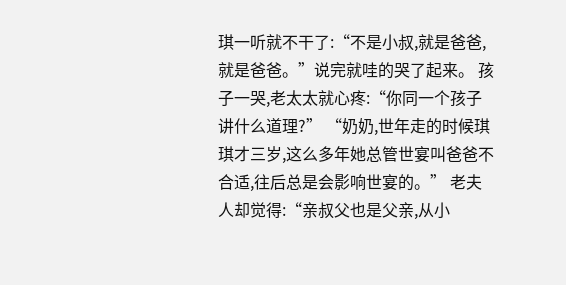琪一听就不干了:“不是小叔,就是爸爸,就是爸爸。”说完就哇的哭了起来。 孩子一哭,老太太就心疼:“你同一个孩子讲什么道理?” “奶奶,世年走的时候琪琪才三岁,这么多年她总管世宴叫爸爸不合适,往后总是会影响世宴的。” 老夫人却觉得:“亲叔父也是父亲,从小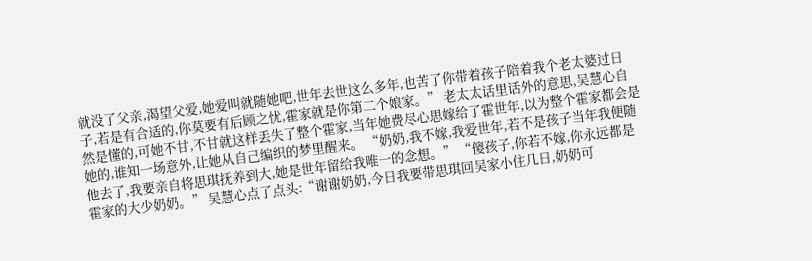就没了父亲,渴望父爱,她爱叫就随她吧,世年去世这么多年,也苦了你带着孩子陪着我个老太婆过日子,若是有合适的,你莫要有后顾之忧,霍家就是你第二个娘家。” 老太太话里话外的意思,吴慧心自然是懂的,可她不甘,不甘就这样丢失了整个霍家,当年她费尽心思嫁给了霍世年,以为整个霍家都会是她的,谁知一场意外,让她从自己编织的梦里醒来。 “奶奶,我不嫁,我爱世年,若不是孩子当年我便随他去了,我要亲自将思琪抚养到大,她是世年留给我唯一的念想。” “傻孩子,你若不嫁,你永远都是霍家的大少奶奶。” 吴慧心点了点头:“谢谢奶奶,今日我要带思琪回吴家小住几日,奶奶可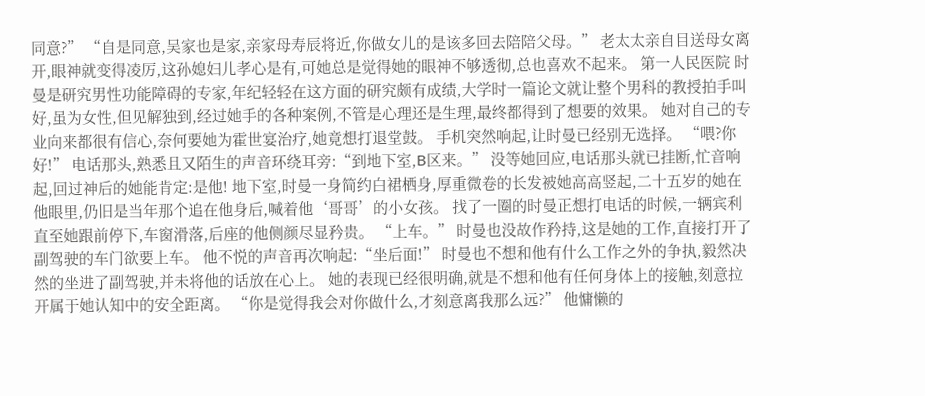同意?” “自是同意,吴家也是家,亲家母寿辰将近,你做女儿的是该多回去陪陪父母。” 老太太亲自目送母女离开,眼神就变得凌厉,这孙媳妇儿孝心是有,可她总是觉得她的眼神不够透彻,总也喜欢不起来。 第一人民医院 时曼是研究男性功能障碍的专家,年纪轻轻在这方面的研究颇有成绩,大学时一篇论文就让整个男科的教授拍手叫好,虽为女性,但见解独到,经过她手的各种案例,不管是心理还是生理,最终都得到了想要的效果。 她对自己的专业向来都很有信心,奈何要她为霍世宴治疗,她竟想打退堂鼓。 手机突然响起,让时曼已经别无选择。 “喂?你好!” 电话那头,熟悉且又陌生的声音环绕耳旁:“到地下室,B区来。” 没等她回应,电话那头就已挂断,忙音响起,回过神后的她能肯定:是他! 地下室,时曼一身简约白裙栖身,厚重微卷的长发被她高高竖起,二十五岁的她在他眼里,仍旧是当年那个追在他身后,喊着他‘哥哥’的小女孩。 找了一圈的时曼正想打电话的时候,一辆宾利直至她跟前停下,车窗滑落,后座的他侧颜尽显矜贵。 “上车。” 时曼也没故作矜持,这是她的工作,直接打开了副驾驶的车门欲要上车。 他不悦的声音再次响起:“坐后面!” 时曼也不想和他有什么工作之外的争执,毅然决然的坐进了副驾驶,并未将他的话放在心上。 她的表现已经很明确,就是不想和他有任何身体上的接触,刻意拉开属于她认知中的安全距离。 “你是觉得我会对你做什么,才刻意离我那么远?” 他慵懒的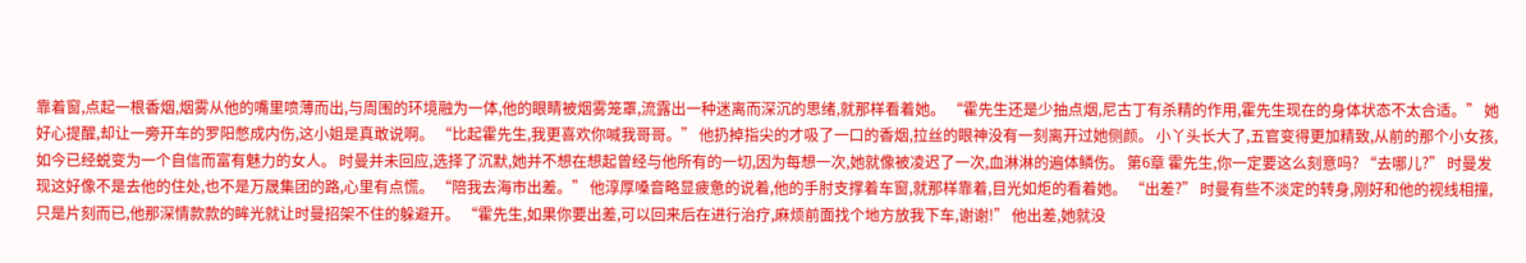靠着窗,点起一根香烟,烟雾从他的嘴里喷薄而出,与周围的环境融为一体,他的眼睛被烟雾笼罩,流露出一种迷离而深沉的思绪,就那样看着她。 “霍先生还是少抽点烟,尼古丁有杀精的作用,霍先生现在的身体状态不太合适。” 她好心提醒,却让一旁开车的罗阳憋成内伤,这小姐是真敢说啊。 “比起霍先生,我更喜欢你喊我哥哥。” 他扔掉指尖的才吸了一口的香烟,拉丝的眼神没有一刻离开过她侧颜。 小丫头长大了,五官变得更加精致,从前的那个小女孩,如今已经蜕变为一个自信而富有魅力的女人。 时曼并未回应,选择了沉默,她并不想在想起曾经与他所有的一切,因为每想一次,她就像被凌迟了一次,血淋淋的遍体鳞伤。 第6章 霍先生,你一定要这么刻意吗? “去哪儿?” 时曼发现这好像不是去他的住处,也不是万晟集团的路,心里有点慌。 “陪我去海市出差。” 他淳厚嗓音略显疲惫的说着,他的手肘支撑着车窗,就那样靠着,目光如炬的看着她。 “出差?” 时曼有些不淡定的转身,刚好和他的视线相撞,只是片刻而已,他那深情款款的眸光就让时曼招架不住的躲避开。 “霍先生,如果你要出差,可以回来后在进行治疗,麻烦前面找个地方放我下车,谢谢!” 他出差,她就没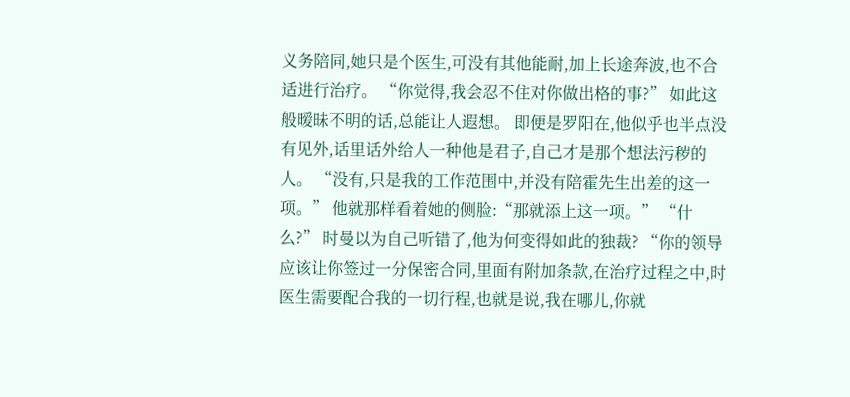义务陪同,她只是个医生,可没有其他能耐,加上长途奔波,也不合适进行治疗。 “你觉得,我会忍不住对你做出格的事?” 如此这般暧昧不明的话,总能让人遐想。 即便是罗阳在,他似乎也半点没有见外,话里话外给人一种他是君子,自己才是那个想法污秽的人。 “没有,只是我的工作范围中,并没有陪霍先生出差的这一项。” 他就那样看着她的侧脸:“那就添上这一项。” “什么?” 时曼以为自己听错了,他为何变得如此的独裁? “你的领导应该让你签过一分保密合同,里面有附加条款,在治疗过程之中,时医生需要配合我的一切行程,也就是说,我在哪儿,你就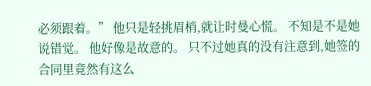必须跟着。” 他只是轻挑眉梢,就让时曼心慌。 不知是不是她说错觉。 他好像是故意的。 只不过她真的没有注意到,她签的合同里竟然有这么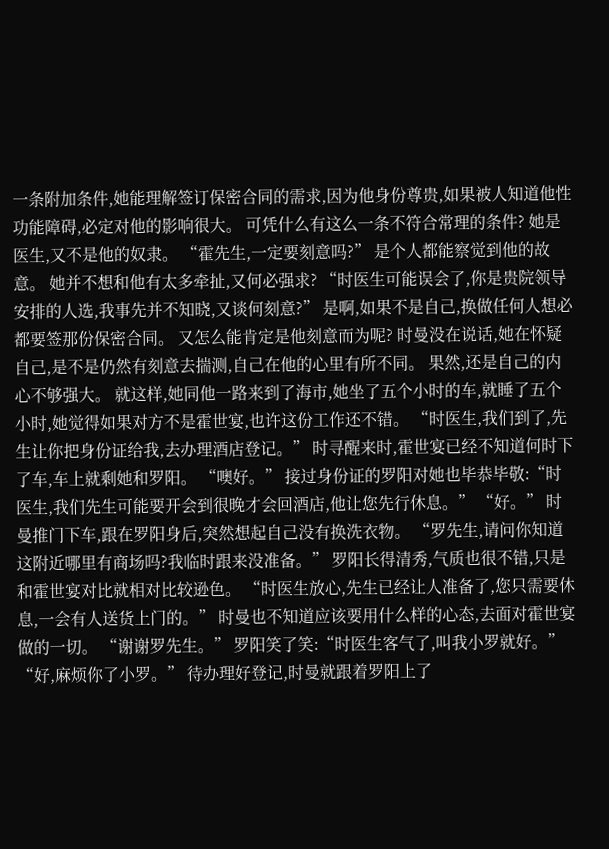一条附加条件,她能理解签订保密合同的需求,因为他身份尊贵,如果被人知道他性功能障碍,必定对他的影响很大。 可凭什么有这么一条不符合常理的条件? 她是医生,又不是他的奴隶。 “霍先生,一定要刻意吗?” 是个人都能察觉到他的故意。 她并不想和他有太多牵扯,又何必强求? “时医生可能误会了,你是贵院领导安排的人选,我事先并不知晓,又谈何刻意?” 是啊,如果不是自己,换做任何人想必都要签那份保密合同。 又怎么能肯定是他刻意而为呢? 时曼没在说话,她在怀疑自己,是不是仍然有刻意去揣测,自己在他的心里有所不同。 果然,还是自己的内心不够强大。 就这样,她同他一路来到了海市,她坐了五个小时的车,就睡了五个小时,她觉得如果对方不是霍世宴,也许这份工作还不错。 “时医生,我们到了,先生让你把身份证给我,去办理酒店登记。” 时寻醒来时,霍世宴已经不知道何时下了车,车上就剩她和罗阳。 “噢好。” 接过身份证的罗阳对她也毕恭毕敬:“时医生,我们先生可能要开会到很晚才会回酒店,他让您先行休息。” “好。” 时曼推门下车,跟在罗阳身后,突然想起自己没有换洗衣物。 “罗先生,请问你知道这附近哪里有商场吗?我临时跟来没准备。” 罗阳长得清秀,气质也很不错,只是和霍世宴对比就相对比较逊色。 “时医生放心,先生已经让人准备了,您只需要休息,一会有人送货上门的。” 时曼也不知道应该要用什么样的心态,去面对霍世宴做的一切。 “谢谢罗先生。” 罗阳笑了笑:“时医生客气了,叫我小罗就好。” “好,麻烦你了小罗。” 待办理好登记,时曼就跟着罗阳上了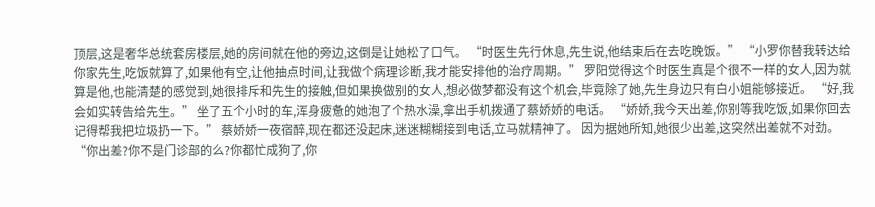顶层,这是奢华总统套房楼层,她的房间就在他的旁边,这倒是让她松了口气。 “时医生先行休息,先生说,他结束后在去吃晚饭。” “小罗你替我转达给你家先生,吃饭就算了,如果他有空,让他抽点时间,让我做个病理诊断,我才能安排他的治疗周期。” 罗阳觉得这个时医生真是个很不一样的女人,因为就算是他,也能清楚的感觉到,她很排斥和先生的接触,但如果换做别的女人,想必做梦都没有这个机会,毕竟除了她,先生身边只有白小姐能够接近。 “好,我会如实转告给先生。” 坐了五个小时的车,浑身疲惫的她泡了个热水澡,拿出手机拨通了蔡娇娇的电话。 “娇娇,我今天出差,你别等我吃饭,如果你回去记得帮我把垃圾扔一下。” 蔡娇娇一夜宿醉,现在都还没起床,迷迷糊糊接到电话,立马就精神了。 因为据她所知,她很少出差,这突然出差就不对劲。 “你出差?你不是门诊部的么?你都忙成狗了,你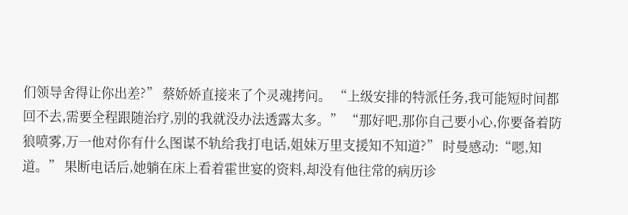们领导舍得让你出差?” 蔡娇娇直接来了个灵魂拷问。 “上级安排的特派任务,我可能短时间都回不去,需要全程跟随治疗,别的我就没办法透露太多。” “那好吧,那你自己要小心,你要备着防狼喷雾,万一他对你有什么图谋不轨给我打电话,姐妹万里支援知不知道?” 时曼感动:“嗯,知道。” 果断电话后,她躺在床上看着霍世宴的资料,却没有他往常的病历诊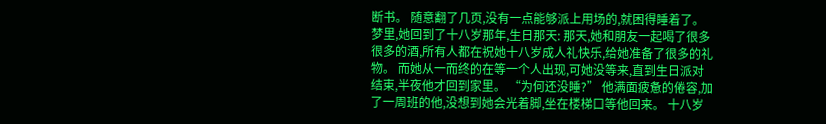断书。 随意翻了几页,没有一点能够派上用场的,就困得睡着了。 梦里,她回到了十八岁那年,生日那天: 那天,她和朋友一起喝了很多很多的酒,所有人都在祝她十八岁成人礼快乐,给她准备了很多的礼物。 而她从一而终的在等一个人出现,可她没等来,直到生日派对结束,半夜他才回到家里。 “为何还没睡?” 他满面疲惫的倦容,加了一周班的他,没想到她会光着脚,坐在楼梯口等他回来。 十八岁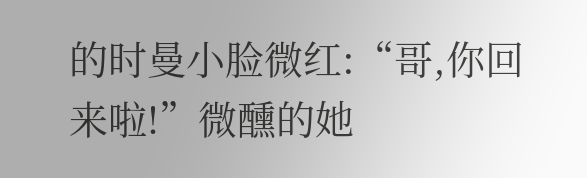的时曼小脸微红:“哥,你回来啦!”微醺的她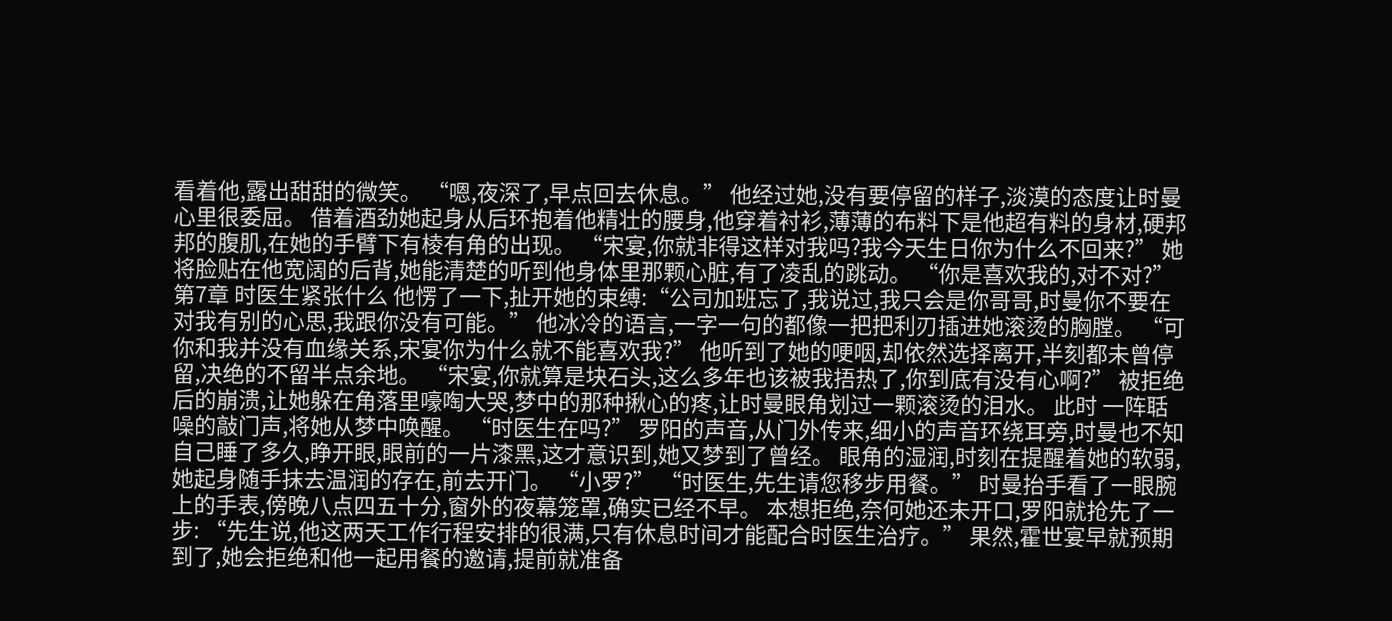看着他,露出甜甜的微笑。 “嗯,夜深了,早点回去休息。” 他经过她,没有要停留的样子,淡漠的态度让时曼心里很委屈。 借着酒劲她起身从后环抱着他精壮的腰身,他穿着衬衫,薄薄的布料下是他超有料的身材,硬邦邦的腹肌,在她的手臂下有棱有角的出现。 “宋宴,你就非得这样对我吗?我今天生日你为什么不回来?” 她将脸贴在他宽阔的后背,她能清楚的听到他身体里那颗心脏,有了凌乱的跳动。 “你是喜欢我的,对不对?” 第7章 时医生紧张什么 他愣了一下,扯开她的束缚:“公司加班忘了,我说过,我只会是你哥哥,时曼你不要在对我有别的心思,我跟你没有可能。” 他冰冷的语言,一字一句的都像一把把利刃插进她滚烫的胸膛。 “可你和我并没有血缘关系,宋宴你为什么就不能喜欢我?” 他听到了她的哽咽,却依然选择离开,半刻都未曾停留,决绝的不留半点余地。 “宋宴,你就算是块石头,这么多年也该被我捂热了,你到底有没有心啊?” 被拒绝后的崩溃,让她躲在角落里嚎啕大哭,梦中的那种揪心的疼,让时曼眼角划过一颗滚烫的泪水。 此时 一阵聒噪的敲门声,将她从梦中唤醒。 “时医生在吗?” 罗阳的声音,从门外传来,细小的声音环绕耳旁,时曼也不知自己睡了多久,睁开眼,眼前的一片漆黑,这才意识到,她又梦到了曾经。 眼角的湿润,时刻在提醒着她的软弱,她起身随手抹去温润的存在,前去开门。 “小罗?” “时医生,先生请您移步用餐。” 时曼抬手看了一眼腕上的手表,傍晚八点四五十分,窗外的夜幕笼罩,确实已经不早。 本想拒绝,奈何她还未开口,罗阳就抢先了一步: “先生说,他这两天工作行程安排的很满,只有休息时间才能配合时医生治疗。” 果然,霍世宴早就预期到了,她会拒绝和他一起用餐的邀请,提前就准备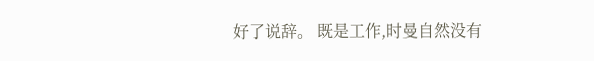好了说辞。 既是工作,时曼自然没有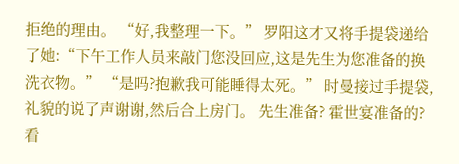拒绝的理由。 “好,我整理一下。” 罗阳这才又将手提袋递给了她:“下午工作人员来敲门您没回应,这是先生为您准备的换洗衣物。” “是吗?抱歉我可能睡得太死。” 时曼接过手提袋,礼貌的说了声谢谢,然后合上房门。 先生准备? 霍世宴准备的? 看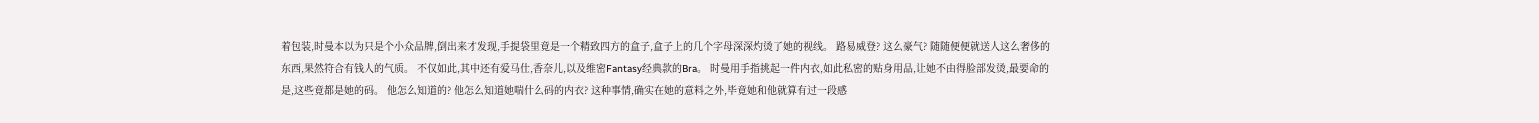着包装,时曼本以为只是个小众品牌,倒出来才发现,手提袋里竟是一个精致四方的盒子,盒子上的几个字母深深灼烫了她的视线。 路易威登? 这么豪气? 随随便便就送人这么奢侈的东西,果然符合有钱人的气质。 不仅如此,其中还有爱马仕,香奈儿,以及维密Fantasy经典款的Bra。 时曼用手指挑起一件内衣,如此私密的贴身用品,让她不由得脸部发烫,最要命的是,这些竟都是她的码。 他怎么知道的? 他怎么知道她喘什么码的内衣? 这种事情,确实在她的意料之外,毕竟她和他就算有过一段感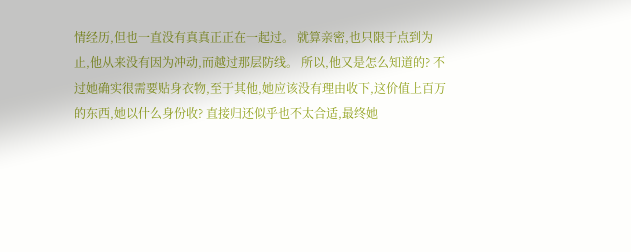情经历,但也一直没有真真正正在一起过。 就算亲密,也只限于点到为止,他从来没有因为冲动,而越过那层防线。 所以,他又是怎么知道的? 不过她确实很需要贴身衣物,至于其他,她应该没有理由收下,这价值上百万的东西,她以什么身份收? 直接归还似乎也不太合适,最终她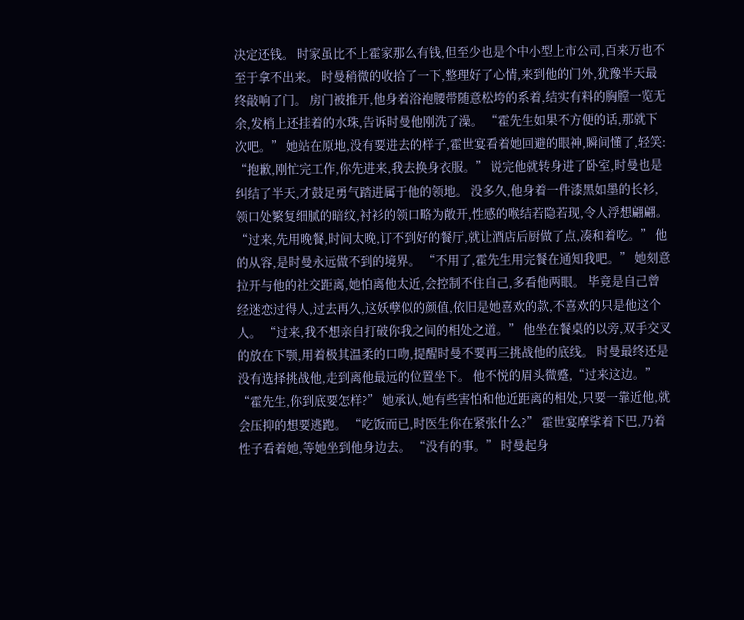决定还钱。 时家虽比不上霍家那么有钱,但至少也是个中小型上市公司,百来万也不至于拿不出来。 时曼稍微的收拾了一下,整理好了心情,来到他的门外,犹豫半天最终敲响了门。 房门被推开,他身着浴袍腰带随意松垮的系着,结实有料的胸膛一览无余,发梢上还挂着的水珠,告诉时曼他刚洗了澡。 “霍先生如果不方便的话,那就下次吧。” 她站在原地,没有要进去的样子,霍世宴看着她回避的眼神,瞬间懂了,轻笑: “抱歉,刚忙完工作,你先进来,我去换身衣服。” 说完他就转身进了卧室,时曼也是纠结了半天,才鼓足勇气踏进属于他的领地。 没多久,他身着一件漆黑如墨的长衫,领口处繁复细腻的暗纹,衬衫的领口略为敞开,性感的喉结若隐若现,令人浮想翩翩。 “过来,先用晚餐,时间太晚,订不到好的餐厅,就让酒店后厨做了点,凑和着吃。” 他的从容,是时曼永远做不到的境界。 “不用了,霍先生用完餐在通知我吧。” 她刻意拉开与他的社交距离,她怕离他太近,会控制不住自己,多看他两眼。 毕竟是自己曾经迷恋过得人,过去再久,这妖孽似的颜值,依旧是她喜欢的款,不喜欢的只是他这个人。 “过来,我不想亲自打破你我之间的相处之道。” 他坐在餐桌的以旁,双手交叉的放在下颚,用着极其温柔的口吻,提醒时曼不要再三挑战他的底线。 时曼最终还是没有选择挑战他,走到离他最远的位置坐下。 他不悦的眉头微蹙,“过来这边。” “霍先生,你到底要怎样?” 她承认,她有些害怕和他近距离的相处,只要一靠近他,就会压抑的想要逃跑。 “吃饭而已,时医生你在紧张什么?” 霍世宴摩挲着下巴,乃着性子看着她,等她坐到他身边去。 “没有的事。” 时曼起身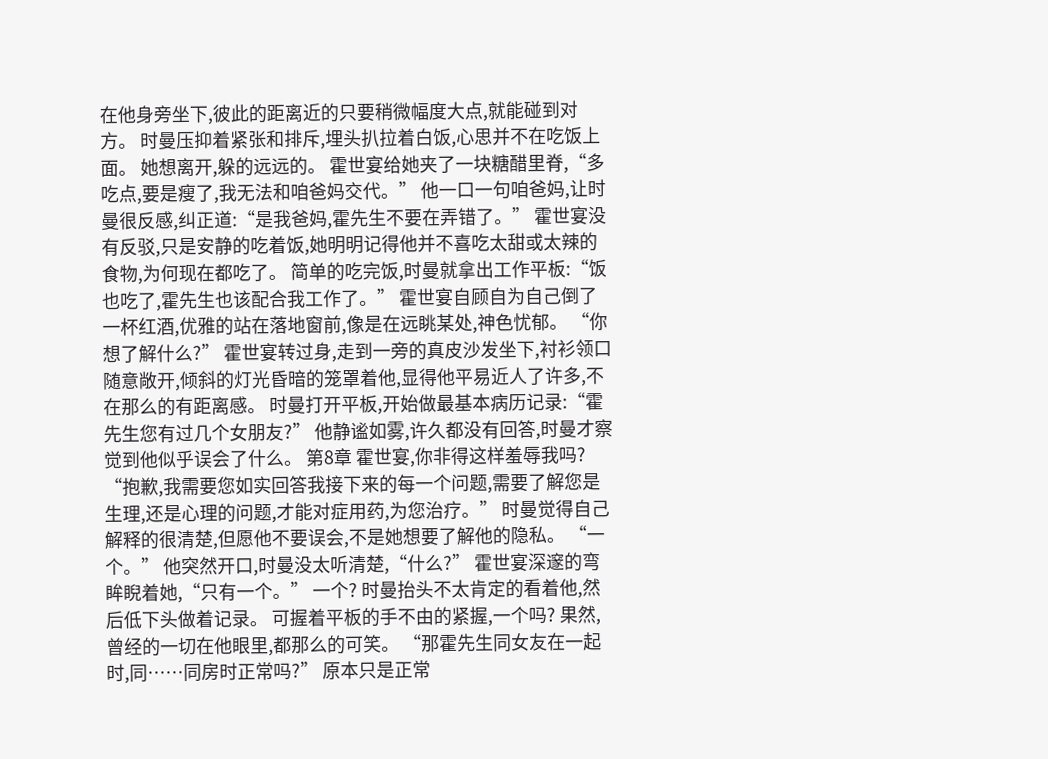在他身旁坐下,彼此的距离近的只要稍微幅度大点,就能碰到对方。 时曼压抑着紧张和排斥,埋头扒拉着白饭,心思并不在吃饭上面。 她想离开,躲的远远的。 霍世宴给她夹了一块糖醋里脊,“多吃点,要是瘦了,我无法和咱爸妈交代。” 他一口一句咱爸妈,让时曼很反感,纠正道:“是我爸妈,霍先生不要在弄错了。” 霍世宴没有反驳,只是安静的吃着饭,她明明记得他并不喜吃太甜或太辣的食物,为何现在都吃了。 简单的吃完饭,时曼就拿出工作平板:“饭也吃了,霍先生也该配合我工作了。” 霍世宴自顾自为自己倒了一杯红酒,优雅的站在落地窗前,像是在远眺某处,神色忧郁。 “你想了解什么?” 霍世宴转过身,走到一旁的真皮沙发坐下,衬衫领口随意敞开,倾斜的灯光昏暗的笼罩着他,显得他平易近人了许多,不在那么的有距离感。 时曼打开平板,开始做最基本病历记录:“霍先生您有过几个女朋友?” 他静谧如雾,许久都没有回答,时曼才察觉到他似乎误会了什么。 第8章 霍世宴,你非得这样羞辱我吗? “抱歉,我需要您如实回答我接下来的每一个问题,需要了解您是生理,还是心理的问题,才能对症用药,为您治疗。” 时曼觉得自己解释的很清楚,但愿他不要误会,不是她想要了解他的隐私。 “一个。” 他突然开口,时曼没太听清楚,“什么?” 霍世宴深邃的弯眸睨着她,“只有一个。” 一个? 时曼抬头不太肯定的看着他,然后低下头做着记录。 可握着平板的手不由的紧握,一个吗? 果然,曾经的一切在他眼里,都那么的可笑。 “那霍先生同女友在一起时,同……同房时正常吗?” 原本只是正常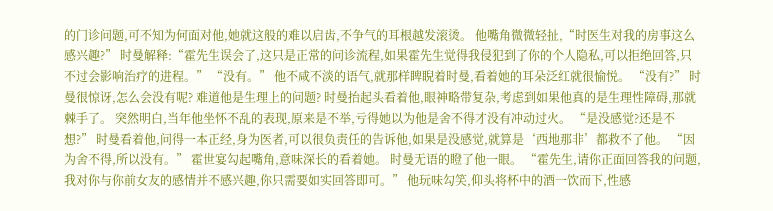的门诊问题,可不知为何面对他,她就这般的难以启齿,不争气的耳根越发滚烫。 他嘴角微微轻扯,“时医生对我的房事这么感兴趣?” 时曼解释:“霍先生误会了,这只是正常的问诊流程,如果霍先生觉得我侵犯到了你的个人隐私,可以拒绝回答,只不过会影响治疗的进程。” “没有。” 他不咸不淡的语气,就那样睥睨着时曼,看着她的耳朵泛红就很愉悦。 “没有?” 时曼很惊讶,怎么会没有呢? 难道他是生理上的问题? 时曼抬起头看着他,眼神略带复杂,考虑到如果他真的是生理性障碍,那就棘手了。 突然明白,当年他坐怀不乱的表现,原来是不举,亏得她以为他是舍不得才没有冲动过火。 “是没感觉?还是不想?” 时曼看着他,问得一本正经,身为医者,可以很负责任的告诉他,如果是没感觉,就算是‘西地那非’都救不了他。 “因为舍不得,所以没有。” 霍世宴勾起嘴角,意味深长的看着她。 时曼无语的瞪了他一眼。 “霍先生,请你正面回答我的问题,我对你与你前女友的感情并不感兴趣,你只需要如实回答即可。” 他玩味勾笑,仰头将杯中的酒一饮而下,性感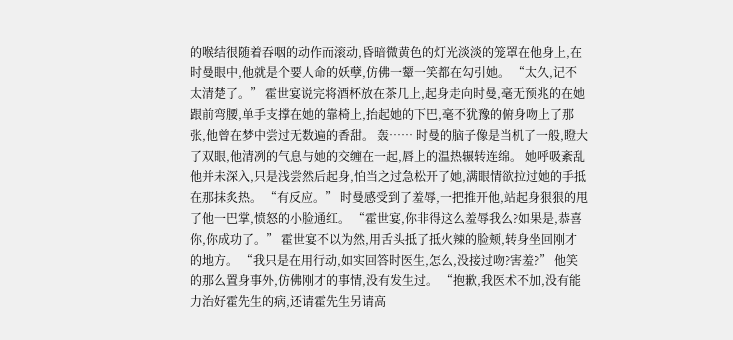的喉结很随着吞咽的动作而滚动,昏暗微黄色的灯光淡淡的笼罩在他身上,在时曼眼中,他就是个要人命的妖孽,仿佛一颦一笑都在勾引她。 “太久,记不太清楚了。” 霍世宴说完将酒杯放在茶几上,起身走向时曼,毫无预兆的在她跟前弯腰,单手支撑在她的靠椅上,抬起她的下巴,毫不犹豫的俯身吻上了那张,他曾在梦中尝过无数遍的香甜。 轰…… 时曼的脑子像是当机了一般,瞪大了双眼,他清冽的气息与她的交缠在一起,唇上的温热辗转连绵。 她呼吸紊乱 他并未深入,只是浅尝然后起身,怕当之过急松开了她,满眼情欲拉过她的手抵在那抹炙热。 “有反应。” 时曼感受到了羞辱,一把推开他,站起身狠狠的甩了他一巴掌,愤怒的小脸通红。 “霍世宴,你非得这么羞辱我么?如果是,恭喜你,你成功了。” 霍世宴不以为然,用舌头抵了抵火辣的脸颊,转身坐回刚才的地方。 “我只是在用行动,如实回答时医生,怎么,没接过吻?害羞?” 他笑的那么置身事外,仿佛刚才的事情,没有发生过。 “抱歉,我医术不加,没有能力治好霍先生的病,还请霍先生另请高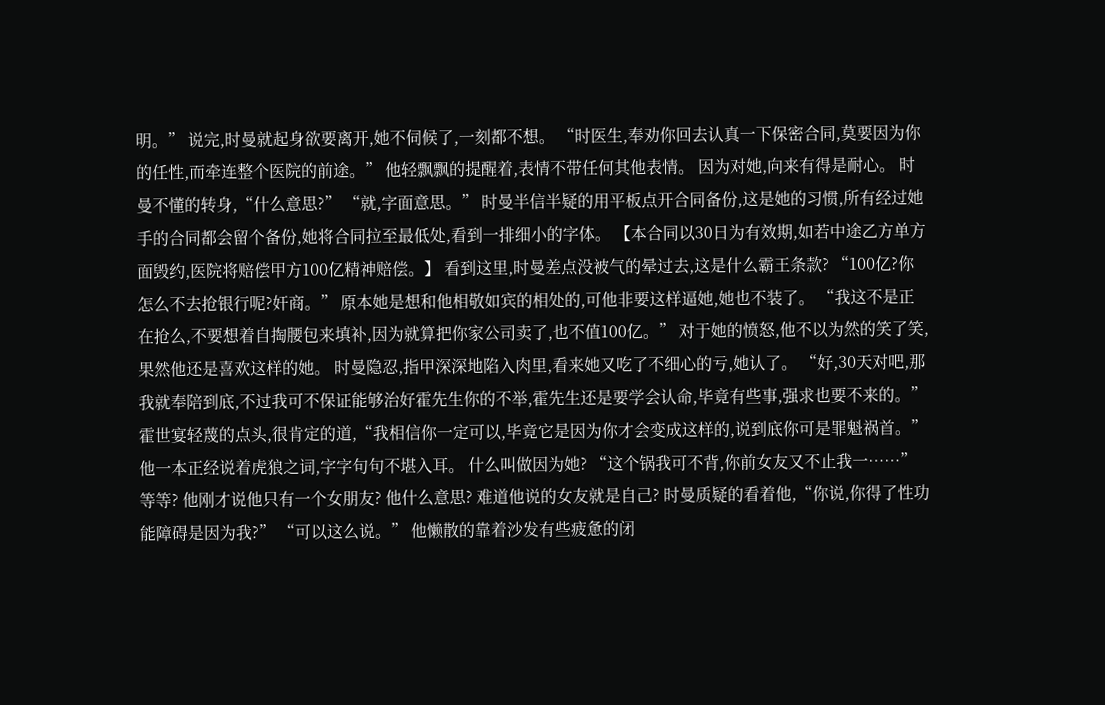明。” 说完,时曼就起身欲要离开,她不伺候了,一刻都不想。 “时医生,奉劝你回去认真一下保密合同,莫要因为你的任性,而牵连整个医院的前途。” 他轻飘飘的提醒着,表情不带任何其他表情。 因为对她,向来有得是耐心。 时曼不懂的转身,“什么意思?” “就,字面意思。” 时曼半信半疑的用平板点开合同备份,这是她的习惯,所有经过她手的合同都会留个备份,她将合同拉至最低处,看到一排细小的字体。 【本合同以30日为有效期,如若中途乙方单方面毁约,医院将赔偿甲方100亿精神赔偿。】 看到这里,时曼差点没被气的晕过去,这是什么霸王条款? “100亿?你怎么不去抢银行呢?奸商。” 原本她是想和他相敬如宾的相处的,可他非要这样逼她,她也不装了。 “我这不是正在抢么,不要想着自掏腰包来填补,因为就算把你家公司卖了,也不值100亿。” 对于她的愤怒,他不以为然的笑了笑,果然他还是喜欢这样的她。 时曼隐忍,指甲深深地陷入肉里,看来她又吃了不细心的亏,她认了。 “好,30天对吧,那我就奉陪到底,不过我可不保证能够治好霍先生你的不举,霍先生还是要学会认命,毕竟有些事,强求也要不来的。” 霍世宴轻蔑的点头,很肯定的道,“我相信你一定可以,毕竟它是因为你才会变成这样的,说到底你可是罪魁祸首。” 他一本正经说着虎狼之词,字字句句不堪入耳。 什么叫做因为她? “这个锅我可不背,你前女友又不止我一……” 等等? 他刚才说他只有一个女朋友? 他什么意思? 难道他说的女友就是自己? 时曼质疑的看着他,“你说,你得了性功能障碍是因为我?” “可以这么说。” 他懒散的靠着沙发有些疲惫的闭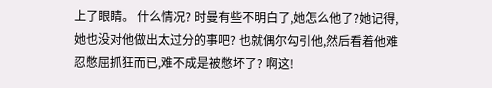上了眼睛。 什么情况? 时曼有些不明白了,她怎么他了?她记得,她也没对他做出太过分的事吧? 也就偶尔勾引他,然后看着他难忍憋屈抓狂而已,难不成是被憋坏了? 啊这!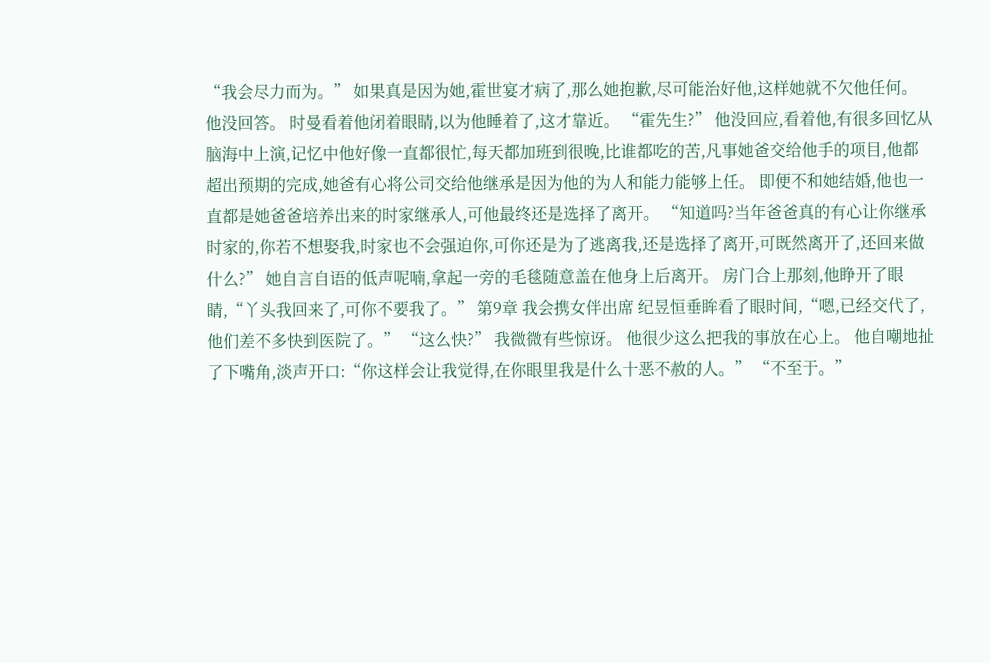“我会尽力而为。” 如果真是因为她,霍世宴才病了,那么她抱歉,尽可能治好他,这样她就不欠他任何。 他没回答。 时曼看着他闭着眼睛,以为他睡着了,这才靠近。 “霍先生?” 他没回应,看着他,有很多回忆从脑海中上演,记忆中他好像一直都很忙,每天都加班到很晚,比谁都吃的苦,凡事她爸交给他手的项目,他都超出预期的完成,她爸有心将公司交给他继承是因为他的为人和能力能够上任。 即便不和她结婚,他也一直都是她爸爸培养出来的时家继承人,可他最终还是选择了离开。 “知道吗?当年爸爸真的有心让你继承时家的,你若不想娶我,时家也不会强迫你,可你还是为了逃离我,还是选择了离开,可既然离开了,还回来做什么?” 她自言自语的低声呢喃,拿起一旁的毛毯随意盖在他身上后离开。 房门合上那刻,他睁开了眼睛,“丫头我回来了,可你不要我了。” 第9章 我会携女伴出席 纪昱恒垂眸看了眼时间,“嗯,已经交代了,他们差不多快到医院了。” “这么快?” 我微微有些惊讶。 他很少这么把我的事放在心上。 他自嘲地扯了下嘴角,淡声开口:“你这样会让我觉得,在你眼里我是什么十恶不赦的人。” “不至于。”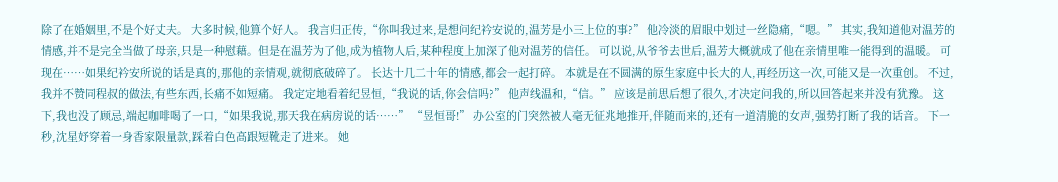除了在婚姻里,不是个好丈夫。 大多时候,他算个好人。 我言归正传,“你叫我过来,是想问纪衿安说的,温芳是小三上位的事?” 他冷淡的眉眼中划过一丝隐痛,“嗯。” 其实,我知道他对温芳的情感,并不是完全当做了母亲,只是一种慰藉。但是在温芳为了他,成为植物人后,某种程度上加深了他对温芳的信任。 可以说,从爷爷去世后,温芳大概就成了他在亲情里唯一能得到的温暖。 可现在……如果纪衿安所说的话是真的,那他的亲情观,就彻底破碎了。 长达十几二十年的情感,都会一起打碎。 本就是在不圆满的原生家庭中长大的人,再经历这一次,可能又是一次重创。 不过,我并不赞同程叔的做法,有些东西,长痛不如短痛。 我定定地看着纪昱恒,“我说的话,你会信吗?” 他声线温和,“信。” 应该是前思后想了很久,才决定问我的,所以回答起来并没有犹豫。 这下,我也没了顾忌,端起咖啡喝了一口,“如果我说,那天我在病房说的话……” “昱恒哥!” 办公室的门突然被人毫无征兆地推开,伴随而来的,还有一道清脆的女声,强势打断了我的话音。 下一秒,沈星妤穿着一身香家限量款,踩着白色高跟短靴走了进来。 她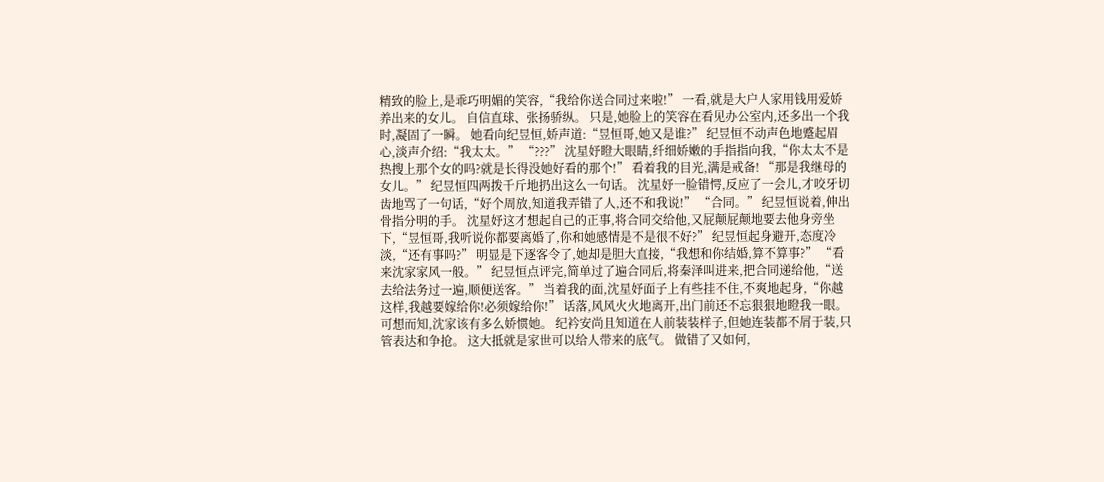精致的脸上,是乖巧明媚的笑容,“我给你送合同过来啦!” 一看,就是大户人家用钱用爱娇养出来的女儿。 自信直球、张扬骄纵。 只是,她脸上的笑容在看见办公室内,还多出一个我时,凝固了一瞬。 她看向纪昱恒,娇声道:“昱恒哥,她又是谁?” 纪昱恒不动声色地蹙起眉心,淡声介绍:“我太太。” “???” 沈星妤瞪大眼睛,纤细娇嫩的手指指向我,“你太太不是热搜上那个女的吗?就是长得没她好看的那个!” 看着我的目光,满是戒备! “那是我继母的女儿。” 纪昱恒四两拨千斤地扔出这么一句话。 沈星妤一脸错愕,反应了一会儿,才咬牙切齿地骂了一句话,“好个周放,知道我弄错了人,还不和我说!” “合同。” 纪昱恒说着,伸出骨指分明的手。 沈星妤这才想起自己的正事,将合同交给他,又屁颠屁颠地要去他身旁坐下,“昱恒哥,我听说你都要离婚了,你和她感情是不是很不好?” 纪昱恒起身避开,态度冷淡,“还有事吗?” 明显是下逐客令了,她却是胆大直接,“我想和你结婚,算不算事?” “看来沈家家风一般。” 纪昱恒点评完,简单过了遍合同后,将秦泽叫进来,把合同递给他,“送去给法务过一遍,顺便送客。” 当着我的面,沈星妤面子上有些挂不住,不爽地起身,“你越这样,我越要嫁给你!必须嫁给你!” 话落,风风火火地离开,出门前还不忘狠狠地瞪我一眼。 可想而知,沈家该有多么娇惯她。 纪衿安尚且知道在人前装装样子,但她连装都不屑于装,只管表达和争抢。 这大抵就是家世可以给人带来的底气。 做错了又如何,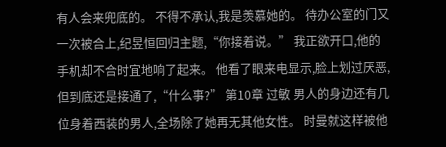有人会来兜底的。 不得不承认,我是羡慕她的。 待办公室的门又一次被合上,纪昱恒回归主题,“你接着说。” 我正欲开口,他的手机却不合时宜地响了起来。 他看了眼来电显示,脸上划过厌恶,但到底还是接通了,“什么事?” 第10章 过敏 男人的身边还有几位身着西装的男人,全场除了她再无其他女性。 时曼就这样被他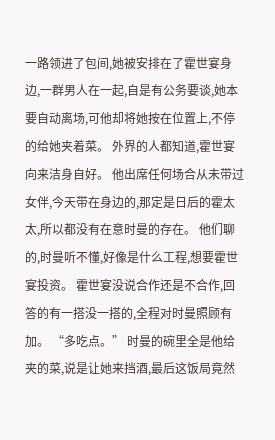一路领进了包间,她被安排在了霍世宴身边,一群男人在一起,自是有公务要谈,她本要自动离场,可他却将她按在位置上,不停的给她夹着菜。 外界的人都知道,霍世宴向来洁身自好。 他出席任何场合从未带过女伴,今天带在身边的,那定是日后的霍太太,所以都没有在意时曼的存在。 他们聊的,时曼听不懂,好像是什么工程,想要霍世宴投资。 霍世宴没说合作还是不合作,回答的有一搭没一搭的,全程对时曼照顾有加。 “多吃点。” 时曼的碗里全是他给夹的菜,说是让她来挡酒,最后这饭局竟然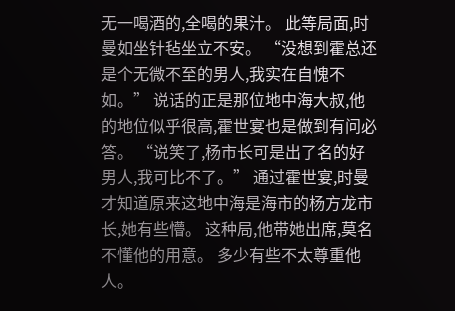无一喝酒的,全喝的果汁。 此等局面,时曼如坐针毡坐立不安。 “没想到霍总还是个无微不至的男人,我实在自愧不如。” 说话的正是那位地中海大叔,他的地位似乎很高,霍世宴也是做到有问必答。 “说笑了,杨市长可是出了名的好男人,我可比不了。” 通过霍世宴,时曼才知道原来这地中海是海市的杨方龙市长,她有些懵。 这种局,他带她出席,莫名不懂他的用意。 多少有些不太尊重他人。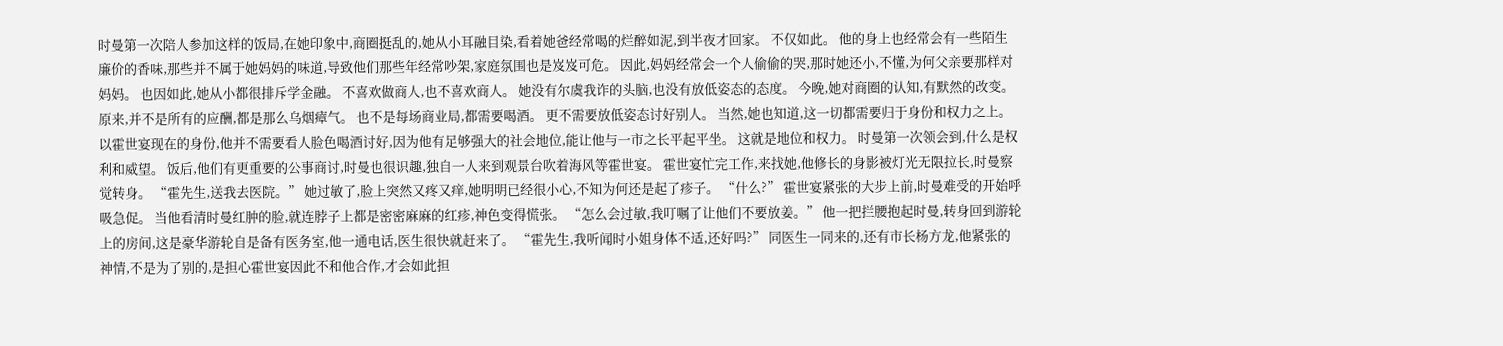时曼第一次陪人参加这样的饭局,在她印象中,商圈挺乱的,她从小耳融目染,看着她爸经常喝的烂醉如泥,到半夜才回家。 不仅如此。 他的身上也经常会有一些陌生廉价的香味,那些并不属于她妈妈的味道,导致他们那些年经常吵架,家庭氛围也是岌岌可危。 因此,妈妈经常会一个人偷偷的哭,那时她还小,不懂,为何父亲要那样对妈妈。 也因如此,她从小都很排斥学金融。 不喜欢做商人,也不喜欢商人。 她没有尔虞我诈的头脑,也没有放低姿态的态度。 今晚,她对商圈的认知,有默然的改变。 原来,并不是所有的应酬,都是那么乌烟瘴气。 也不是每场商业局,都需要喝酒。 更不需要放低姿态讨好别人。 当然,她也知道,这一切都需要归于身份和权力之上。 以霍世宴现在的身份,他并不需要看人脸色喝酒讨好,因为他有足够强大的社会地位,能让他与一市之长平起平坐。 这就是地位和权力。 时曼第一次领会到,什么是权利和威望。 饭后,他们有更重要的公事商讨,时曼也很识趣,独自一人来到观景台吹着海风等霍世宴。 霍世宴忙完工作,来找她,他修长的身影被灯光无限拉长,时曼察觉转身。 “霍先生,送我去医院。” 她过敏了,脸上突然又疼又痒,她明明已经很小心,不知为何还是起了疹子。 “什么?” 霍世宴紧张的大步上前,时曼难受的开始呼吸急促。 当他看清时曼红肿的脸,就连脖子上都是密密麻麻的红疹,神色变得慌张。 “怎么会过敏,我叮嘱了让他们不要放姜。” 他一把拦腰抱起时曼,转身回到游轮上的房间,这是豪华游轮自是备有医务室,他一通电话,医生很快就赶来了。 “霍先生,我听闻时小姐身体不适,还好吗?” 同医生一同来的,还有市长杨方龙,他紧张的神情,不是为了别的,是担心霍世宴因此不和他合作,才会如此担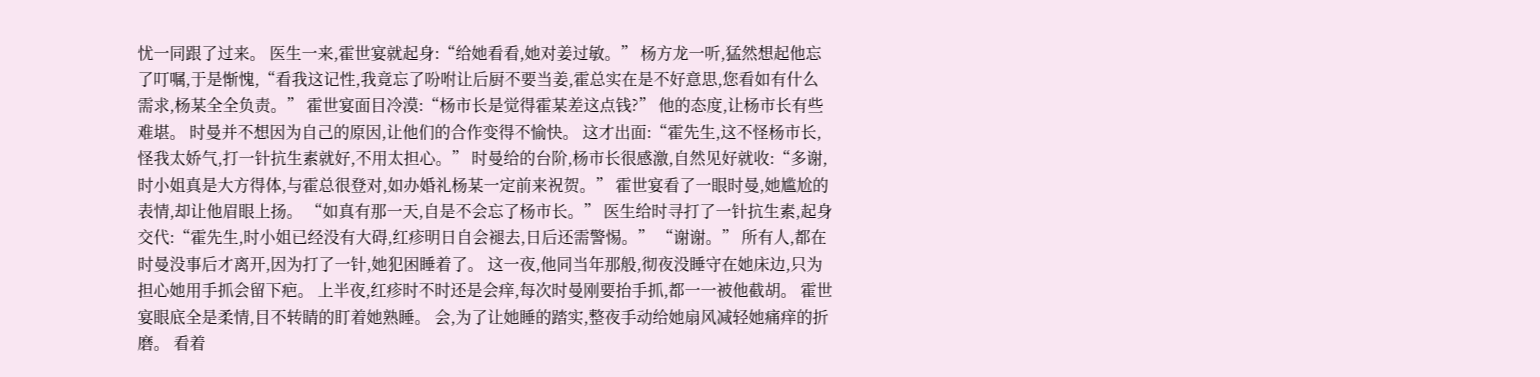忧一同跟了过来。 医生一来,霍世宴就起身:“给她看看,她对姜过敏。” 杨方龙一听,猛然想起他忘了叮嘱,于是惭愧,“看我这记性,我竟忘了吩咐让后厨不要当姜,霍总实在是不好意思,您看如有什么需求,杨某全全负责。” 霍世宴面目冷漠:“杨市长是觉得霍某差这点钱?” 他的态度,让杨市长有些难堪。 时曼并不想因为自己的原因,让他们的合作变得不愉快。 这才出面:“霍先生,这不怪杨市长,怪我太娇气,打一针抗生素就好,不用太担心。” 时曼给的台阶,杨市长很感激,自然见好就收:“多谢,时小姐真是大方得体,与霍总很登对,如办婚礼杨某一定前来祝贺。” 霍世宴看了一眼时曼,她尴尬的表情,却让他眉眼上扬。 “如真有那一天,自是不会忘了杨市长。” 医生给时寻打了一针抗生素,起身交代:“霍先生,时小姐已经没有大碍,红疹明日自会褪去,日后还需警惕。” “谢谢。” 所有人,都在时曼没事后才离开,因为打了一针,她犯困睡着了。 这一夜,他同当年那般,彻夜没睡守在她床边,只为担心她用手抓会留下疤。 上半夜,红疹时不时还是会痒,每次时曼刚要抬手抓,都一一被他截胡。 霍世宴眼底全是柔情,目不转睛的盯着她熟睡。 会,为了让她睡的踏实,整夜手动给她扇风减轻她痛痒的折磨。 看着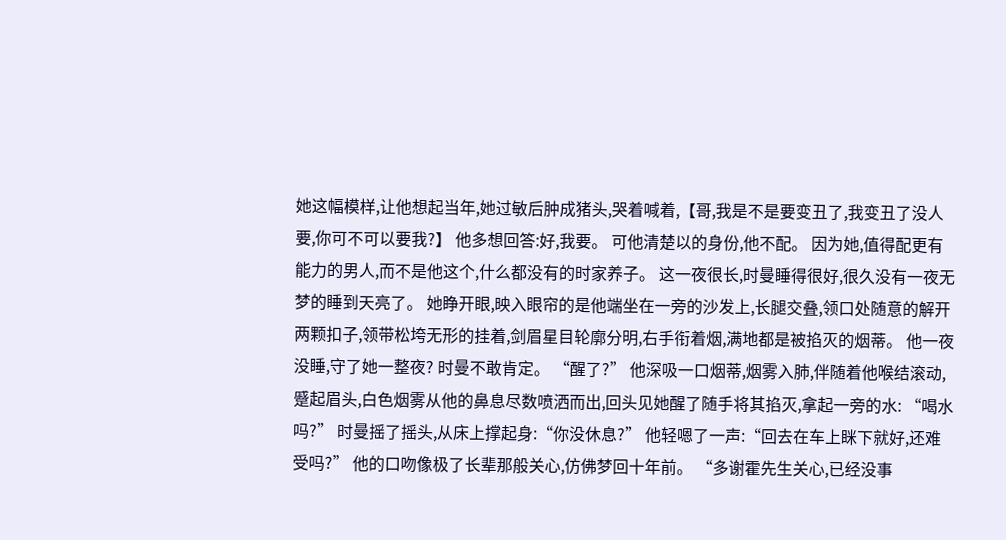她这幅模样,让他想起当年,她过敏后肿成猪头,哭着喊着,【哥,我是不是要变丑了,我变丑了没人要,你可不可以要我?】 他多想回答:好,我要。 可他清楚以的身份,他不配。 因为她,值得配更有能力的男人,而不是他这个,什么都没有的时家养子。 这一夜很长,时曼睡得很好,很久没有一夜无梦的睡到天亮了。 她睁开眼,映入眼帘的是他端坐在一旁的沙发上,长腿交叠,领口处随意的解开两颗扣子,领带松垮无形的挂着,剑眉星目轮廓分明,右手衔着烟,满地都是被掐灭的烟蒂。 他一夜没睡,守了她一整夜? 时曼不敢肯定。 “醒了?” 他深吸一口烟蒂,烟雾入肺,伴随着他喉结滚动,蹙起眉头,白色烟雾从他的鼻息尽数喷洒而出,回头见她醒了随手将其掐灭,拿起一旁的水: “喝水吗?” 时曼摇了摇头,从床上撑起身:“你没休息?” 他轻嗯了一声:“回去在车上眯下就好,还难受吗?” 他的口吻像极了长辈那般关心,仿佛梦回十年前。 “多谢霍先生关心,已经没事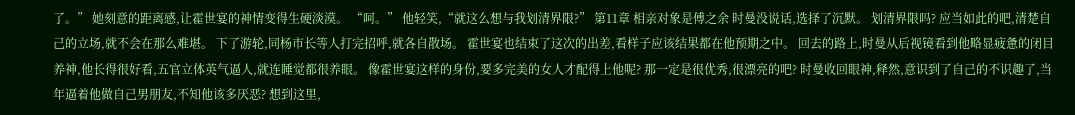了。” 她刻意的距离感,让霍世宴的神情变得生硬淡漠。 “呵。” 他轻笑,“就这么想与我划清界限?” 第11章 相亲对象是傅之余 时曼没说话,选择了沉默。 划清界限吗? 应当如此的吧,清楚自己的立场,就不会在那么难堪。 下了游轮,同杨市长等人打完招呼,就各自散场。 霍世宴也结束了这次的出差,看样子应该结果都在他预期之中。 回去的路上,时曼从后视镜看到他略显疲惫的闭目养神,他长得很好看,五官立体英气逼人,就连睡觉都很养眼。 像霍世宴这样的身份,要多完美的女人才配得上他呢? 那一定是很优秀,很漂亮的吧? 时曼收回眼神,释然,意识到了自己的不识趣了,当年逼着他做自己男朋友,不知他该多厌恶? 想到这里,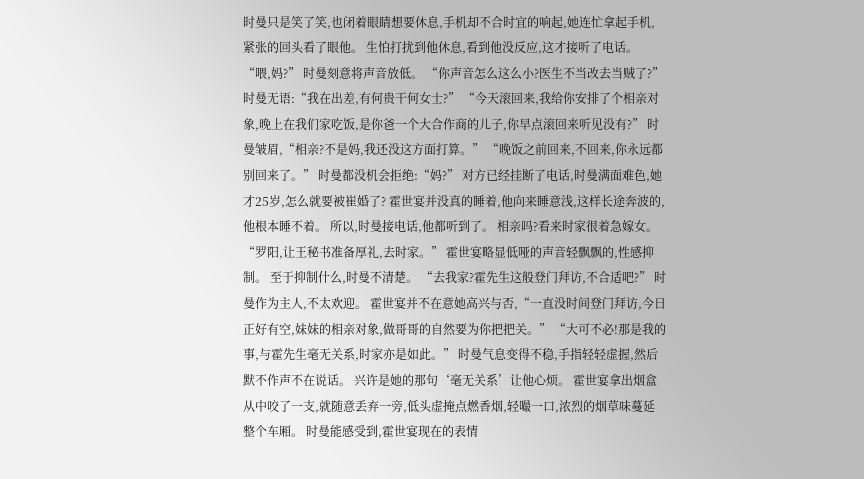时曼只是笑了笑,也闭着眼睛想要休息,手机却不合时宜的响起,她连忙拿起手机,紧张的回头看了眼他。 生怕打扰到他休息,看到他没反应,这才接听了电话。 “喂,妈?” 时曼刻意将声音放低。 “你声音怎么这么小?医生不当改去当贼了?” 时曼无语:“我在出差,有何贵干何女士?” “今天滚回来,我给你安排了个相亲对象,晚上在我们家吃饭,是你爸一个大合作商的儿子,你早点滚回来听见没有?” 时曼皱眉,“相亲?不是妈,我还没这方面打算。” “晚饭之前回来,不回来,你永远都别回来了。” 时曼都没机会拒绝:“妈?” 对方已经挂断了电话,时曼满面难色,她才25岁,怎么就要被崔婚了? 霍世宴并没真的睡着,他向来睡意浅,这样长途奔波的,他根本睡不着。 所以,时曼接电话,他都听到了。 相亲吗?看来时家很着急嫁女。 “罗阳,让王秘书准备厚礼,去时家。” 霍世宴略显低哑的声音轻飘飘的,性感抑制。 至于抑制什么,时曼不清楚。 “去我家?霍先生这般登门拜访,不合适吧?” 时曼作为主人,不太欢迎。 霍世宴并不在意她高兴与否,“一直没时间登门拜访,今日正好有空,妹妹的相亲对象,做哥哥的自然要为你把把关。” “大可不必!那是我的事,与霍先生毫无关系,时家亦是如此。” 时曼气息变得不稳,手指轻轻虚握,然后默不作声不在说话。 兴许是她的那句‘毫无关系’让他心烦。 霍世宴拿出烟盒从中咬了一支,就随意丢弃一旁,低头虚掩点燃香烟,轻嘬一口,浓烈的烟草味蔓延整个车厢。 时曼能感受到,霍世宴现在的表情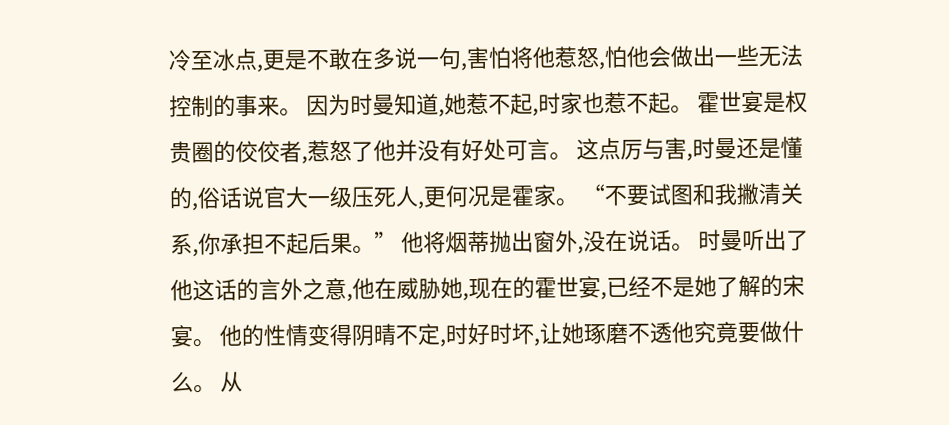冷至冰点,更是不敢在多说一句,害怕将他惹怒,怕他会做出一些无法控制的事来。 因为时曼知道,她惹不起,时家也惹不起。 霍世宴是权贵圈的佼佼者,惹怒了他并没有好处可言。 这点厉与害,时曼还是懂的,俗话说官大一级压死人,更何况是霍家。 “不要试图和我撇清关系,你承担不起后果。” 他将烟蒂抛出窗外,没在说话。 时曼听出了他这话的言外之意,他在威胁她,现在的霍世宴,已经不是她了解的宋宴。 他的性情变得阴晴不定,时好时坏,让她琢磨不透他究竟要做什么。 从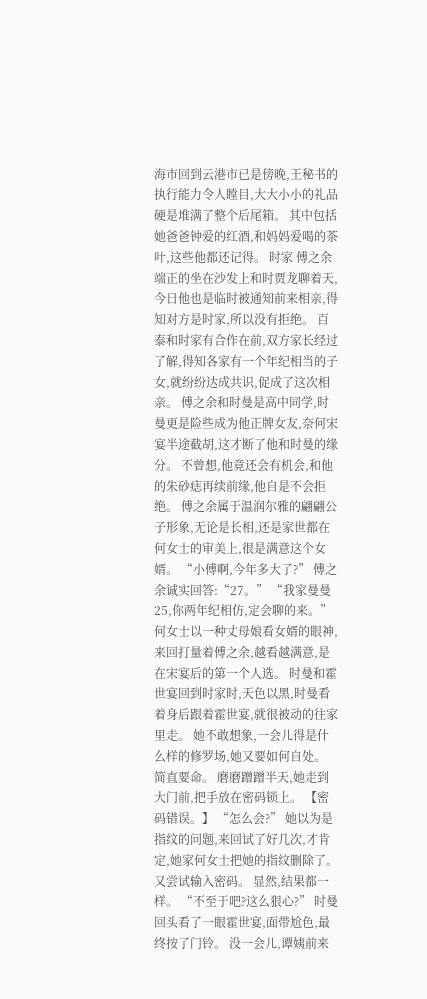海市回到云港市已是傍晚,王秘书的执行能力令人瞠目,大大小小的礼品硬是堆满了整个后尾箱。 其中包括她爸爸钟爱的红酒,和妈妈爱喝的茶叶,这些他都还记得。 时家 傅之余端正的坐在沙发上和时贾龙聊着天,今日他也是临时被通知前来相亲,得知对方是时家,所以没有拒绝。 百泰和时家有合作在前,双方家长经过了解,得知各家有一个年纪相当的子女,就纷纷达成共识,促成了这次相亲。 傅之余和时曼是高中同学,时曼更是险些成为他正牌女友,奈何宋宴半途截胡,这才断了他和时曼的缘分。 不曾想,他竟还会有机会,和他的朱砂痣再续前缘,他自是不会拒绝。 傅之余属于温润尔雅的翩翩公子形象,无论是长相,还是家世都在何女士的审美上,很是满意这个女婿。 “小傅啊,今年多大了?” 傅之余诚实回答:“27。” “我家曼曼25,你两年纪相仿,定会聊的来。” 何女士以一种丈母娘看女婿的眼神,来回打量着傅之余,越看越满意,是在宋宴后的第一个人选。 时曼和霍世宴回到时家时,天色以黑,时曼看着身后跟着霍世宴,就很被动的往家里走。 她不敢想象,一会儿得是什么样的修罗场,她又要如何自处。 简直要命。 磨磨蹭蹭半天,她走到大门前,把手放在密码锁上。 【密码错误。】 “怎么会?” 她以为是指纹的问题,来回试了好几次,才肯定,她家何女士把她的指纹删除了。 又尝试输入密码。 显然,结果都一样。 “不至于吧?这么狠心?” 时曼回头看了一眼霍世宴,面带尬色,最终按了门铃。 没一会儿,谭姨前来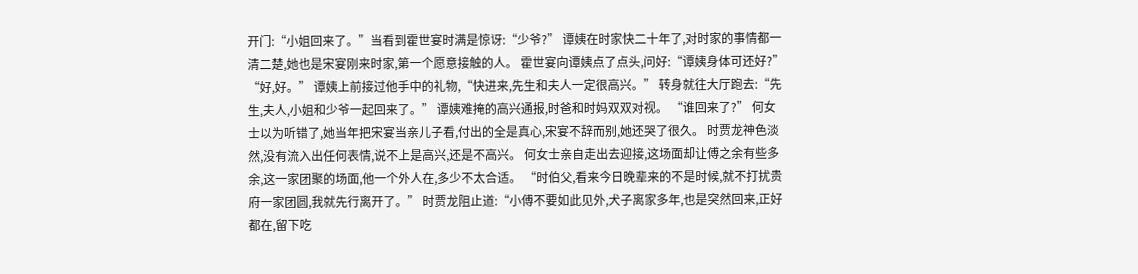开门:“小姐回来了。”当看到霍世宴时满是惊讶:“少爷?” 谭姨在时家快二十年了,对时家的事情都一清二楚,她也是宋宴刚来时家,第一个愿意接触的人。 霍世宴向谭姨点了点头,问好:“谭姨身体可还好?” “好,好。” 谭姨上前接过他手中的礼物,“快进来,先生和夫人一定很高兴。” 转身就往大厅跑去:“先生,夫人,小姐和少爷一起回来了。” 谭姨难掩的高兴通报,时爸和时妈双双对视。 “谁回来了?” 何女士以为听错了,她当年把宋宴当亲儿子看,付出的全是真心,宋宴不辞而别,她还哭了很久。 时贾龙神色淡然,没有流入出任何表情,说不上是高兴,还是不高兴。 何女士亲自走出去迎接,这场面却让傅之余有些多余,这一家团聚的场面,他一个外人在,多少不太合适。 “时伯父,看来今日晚辈来的不是时候,就不打扰贵府一家团圆,我就先行离开了。” 时贾龙阻止道:“小傅不要如此见外,犬子离家多年,也是突然回来,正好都在,留下吃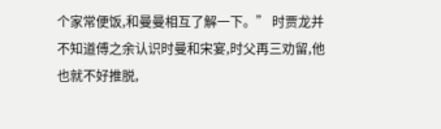个家常便饭,和曼曼相互了解一下。” 时贾龙并不知道傅之余认识时曼和宋宴,时父再三劝留,他也就不好推脱,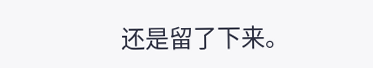还是留了下来。